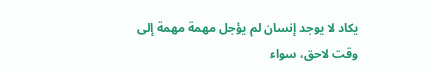يكاد لا يوجد إنسان لم يؤجل مهمة مهمة إلى وقت لاحق، سواء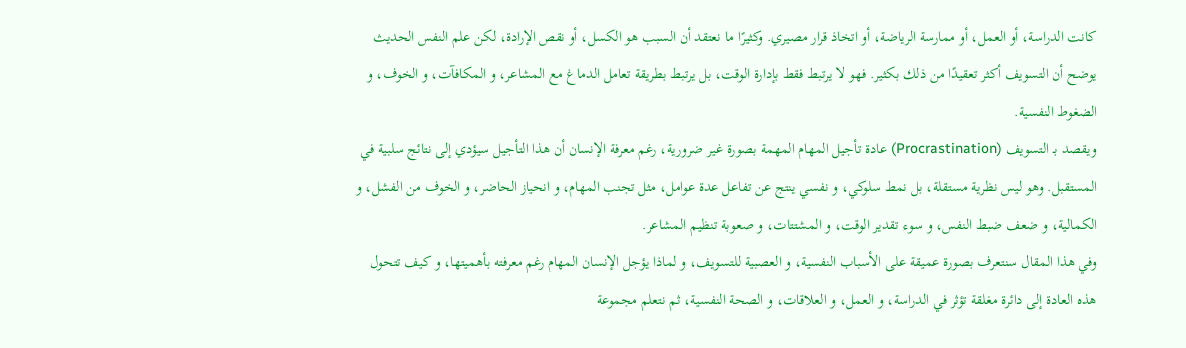كانت الدراسة، أو العمل، أو ممارسة الرياضة، أو اتخاذ قرار مصيري. وكثيرًا ما نعتقد أن السبب هو الكسل، أو نقص الإرادة، لكن علم النفس الحديث يوضح أن التسويف أكثر تعقيدًا من ذلك بكثير. فهو لا يرتبط فقط بإدارة الوقت، بل يرتبط بطريقة تعامل الدماغ مع المشاعر، و المكافآت، و الخوف، و الضغوط النفسية.
ويقصد بـ التسويف (Procrastination) عادة تأجيل المهام المهمة بصورة غير ضرورية، رغم معرفة الإنسان أن هذا التأجيل سيؤدي إلى نتائج سلبية في المستقبل. وهو ليس نظرية مستقلة، بل نمط سلوكي، و نفسي ينتج عن تفاعل عدة عوامل، مثل تجنب المهام، و انحياز الحاضر، و الخوف من الفشل، و الكمالية، و ضعف ضبط النفس، و سوء تقدير الوقت، و المشتتات، و صعوبة تنظيم المشاعر.
وفي هذا المقال سنتعرف بصورة عميقة على الأسباب النفسية، و العصبية للتسويف، و لماذا يؤجل الإنسان المهام رغم معرفته بأهميتها، و كيف تتحول هذه العادة إلى دائرة مغلقة تؤثر في الدراسة، و العمل، و العلاقات، و الصحة النفسية، ثم نتعلم مجموعة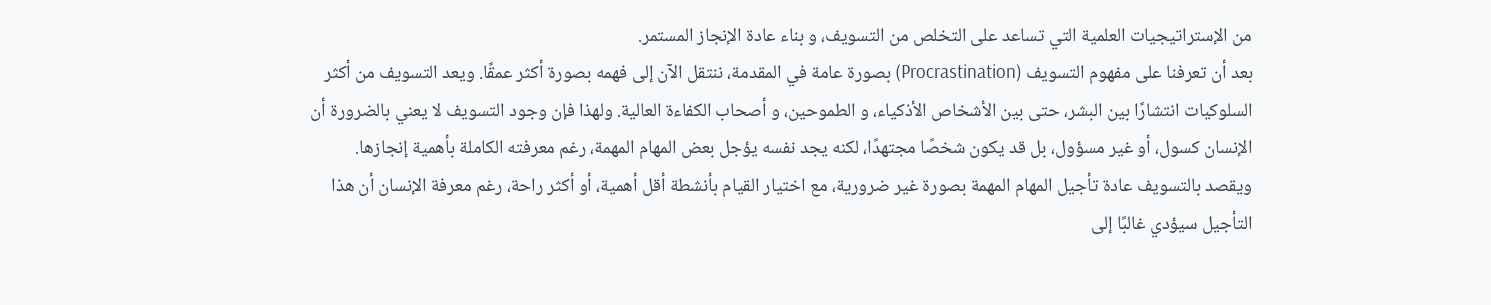من الإستراتيجيات العلمية التي تساعد على التخلص من التسويف، و بناء عادة الإنجاز المستمر.
بعد أن تعرفنا على مفهوم التسويف (Procrastination) بصورة عامة في المقدمة، ننتقل الآن إلى فهمه بصورة أكثر عمقًا. ويعد التسويف من أكثر السلوكيات انتشارًا بين البشر، حتى بين الأشخاص الأذكياء، و الطموحين، و أصحاب الكفاءة العالية. ولهذا فإن وجود التسويف لا يعني بالضرورة أن الإنسان كسول، أو غير مسؤول، بل قد يكون شخصًا مجتهدًا، لكنه يجد نفسه يؤجل بعض المهام المهمة، رغم معرفته الكاملة بأهمية إنجازها.
ويقصد بالتسويف عادة تأجيل المهام المهمة بصورة غير ضرورية، مع اختيار القيام بأنشطة أقل أهمية، أو أكثر راحة، رغم معرفة الإنسان أن هذا التأجيل سيؤدي غالبًا إلى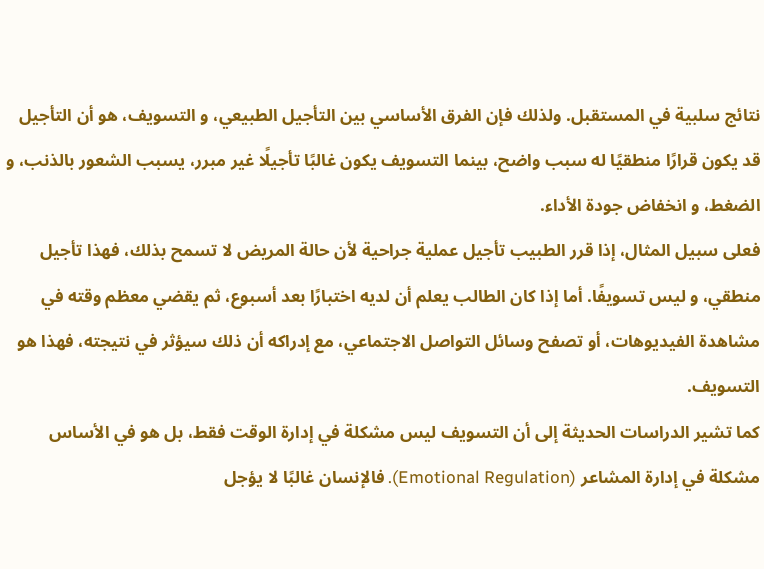نتائج سلبية في المستقبل. ولذلك فإن الفرق الأساسي بين التأجيل الطبيعي، و التسويف، هو أن التأجيل قد يكون قرارًا منطقيًا له سبب واضح، بينما التسويف يكون غالبًا تأجيلًا غير مبرر، يسبب الشعور بالذنب، و الضغط، و انخفاض جودة الأداء.
فعلى سبيل المثال، إذا قرر الطبيب تأجيل عملية جراحية لأن حالة المريض لا تسمح بذلك، فهذا تأجيل منطقي، و ليس تسويفًا. أما إذا كان الطالب يعلم أن لديه اختبارًا بعد أسبوع، ثم يقضي معظم وقته في مشاهدة الفيديوهات، أو تصفح وسائل التواصل الاجتماعي، مع إدراكه أن ذلك سيؤثر في نتيجته، فهذا هو التسويف.
كما تشير الدراسات الحديثة إلى أن التسويف ليس مشكلة في إدارة الوقت فقط، بل هو في الأساس مشكلة في إدارة المشاعر (Emotional Regulation). فالإنسان غالبًا لا يؤجل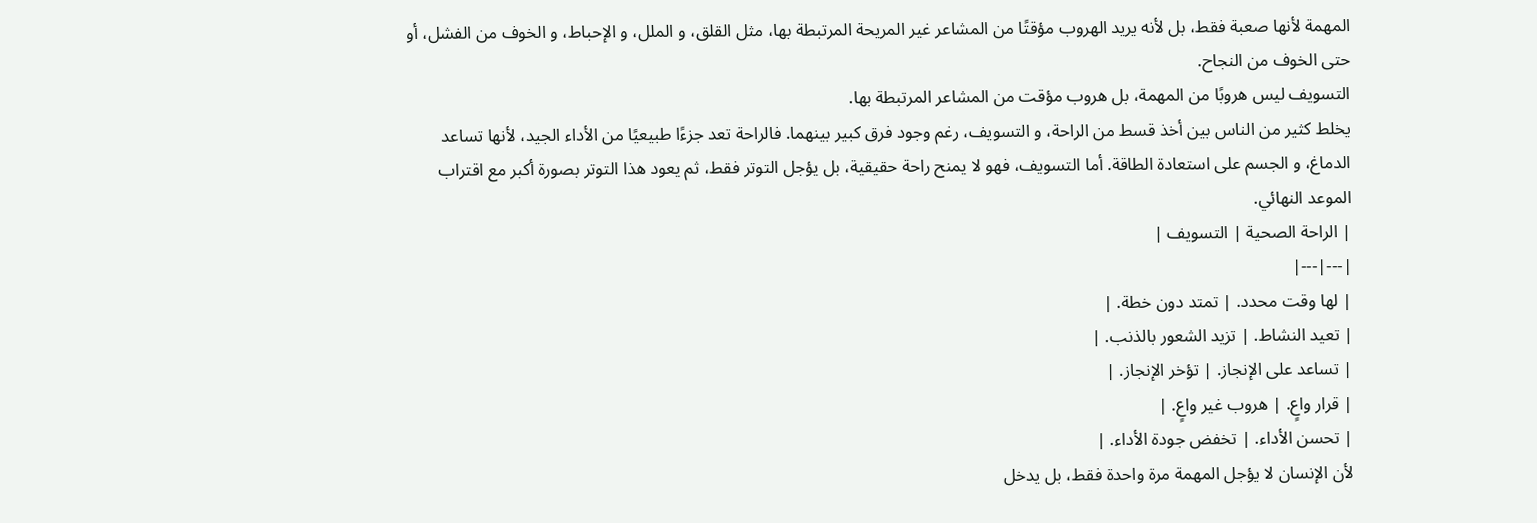المهمة لأنها صعبة فقط، بل لأنه يريد الهروب مؤقتًا من المشاعر غير المريحة المرتبطة بها، مثل القلق، و الملل، و الإحباط، و الخوف من الفشل، أو حتى الخوف من النجاح.
التسويف ليس هروبًا من المهمة، بل هروب مؤقت من المشاعر المرتبطة بها.
يخلط كثير من الناس بين أخذ قسط من الراحة، و التسويف، رغم وجود فرق كبير بينهما. فالراحة تعد جزءًا طبيعيًا من الأداء الجيد، لأنها تساعد الدماغ، و الجسم على استعادة الطاقة. أما التسويف، فهو لا يمنح راحة حقيقية، بل يؤجل التوتر فقط، ثم يعود هذا التوتر بصورة أكبر مع اقتراب الموعد النهائي.
| الراحة الصحية | التسويف |
|---|---|
| لها وقت محدد. | تمتد دون خطة. |
| تعيد النشاط. | تزيد الشعور بالذنب. |
| تساعد على الإنجاز. | تؤخر الإنجاز. |
| قرار واعٍ. | هروب غير واعٍ. |
| تحسن الأداء. | تخفض جودة الأداء. |
لأن الإنسان لا يؤجل المهمة مرة واحدة فقط، بل يدخل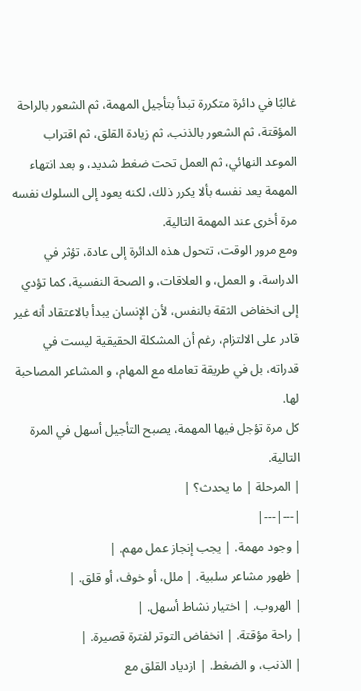غالبًا في دائرة متكررة تبدأ بتأجيل المهمة، ثم الشعور بالراحة المؤقتة، ثم الشعور بالذنب، ثم زيادة القلق، ثم اقتراب الموعد النهائي، ثم العمل تحت ضغط شديد، و بعد انتهاء المهمة يعد نفسه بألا يكرر ذلك، لكنه يعود إلى السلوك نفسه مرة أخرى عند المهمة التالية.
ومع مرور الوقت، تتحول هذه الدائرة إلى عادة، تؤثر في الدراسة، و العمل، و العلاقات، و الصحة النفسية، كما تؤدي إلى انخفاض الثقة بالنفس، لأن الإنسان يبدأ بالاعتقاد أنه غير قادر على الالتزام، رغم أن المشكلة الحقيقية ليست في قدراته، بل في طريقة تعامله مع المهام، و المشاعر المصاحبة لها.
كل مرة تؤجل فيها المهمة، يصبح التأجيل أسهل في المرة التالية.
| المرحلة | ما يحدث؟ |
|---|---|
| وجود مهمة. | يجب إنجاز عمل مهم. |
| ظهور مشاعر سلبية. | ملل، أو خوف، أو قلق. |
| الهروب. | اختيار نشاط أسهل. |
| راحة مؤقتة. | انخفاض التوتر لفترة قصيرة. |
| الذنب، و الضغط. | ازدياد القلق مع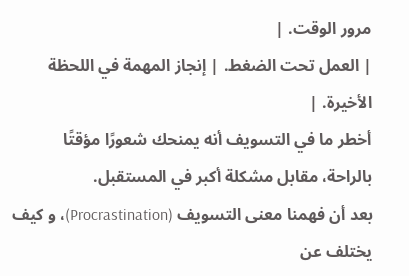مرور الوقت. |
| العمل تحت الضغط. | إنجاز المهمة في اللحظة الأخيرة. |
أخطر ما في التسويف أنه يمنحك شعورًا مؤقتًا بالراحة، مقابل مشكلة أكبر في المستقبل.
بعد أن فهمنا معنى التسويف (Procrastination)، و كيف يختلف عن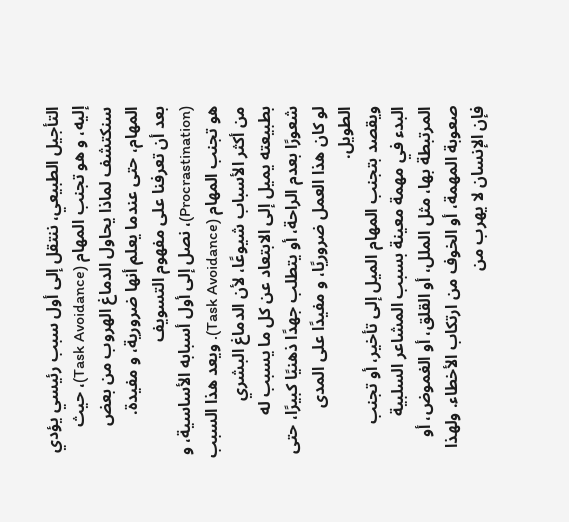التأجيل الطبيعي، ننتقل إلى أول سبب رئيسي يؤدي إليه، و هو تجنب المهام (Task Avoidance)، حيث سنكتشف لماذا يحاول الدماغ الهروب من بعض المهام، حتى عندما يعلم أنها ضرورية، و مفيدة.
بعد أن تعرفنا على مفهوم التسويف (Procrastination)، نصل إلى أول أسبابه الأساسية، و هو تجنب المهام (Task Avoidance). ويعد هذا السبب من أكثر الأسباب شيوعًا، لأن الدماغ البشري بطبيعته يميل إلى الابتعاد عن كل ما يسبب له شعورًا بعدم الراحة، أو يتطلب جهدًا ذهنيًا كبيرًا، حتى لو كان هذا العمل ضروريًا، و مفيدًا على المدى الطويل.
ويقصد بتجنب المهام الميل إلى تأخير، أو تجنب البدء في مهمة معينة بسبب المشاعر السلبية المرتبطة بها، مثل الملل، أو القلق، أو الغموض، أو صعوبة المهمة، أو الخوف من ارتكاب الأخطاء. ولهذا فإن الإنسان لا يهرب من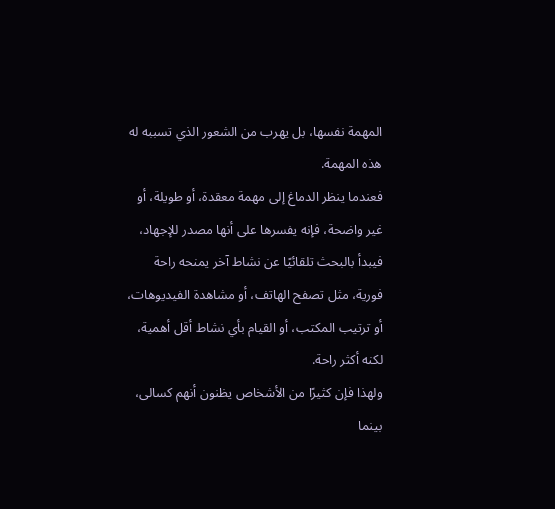المهمة نفسها، بل يهرب من الشعور الذي تسببه له هذه المهمة.
فعندما ينظر الدماغ إلى مهمة معقدة، أو طويلة، أو غير واضحة، فإنه يفسرها على أنها مصدر للإجهاد، فيبدأ بالبحث تلقائيًا عن نشاط آخر يمنحه راحة فورية، مثل تصفح الهاتف، أو مشاهدة الفيديوهات، أو ترتيب المكتب، أو القيام بأي نشاط أقل أهمية، لكنه أكثر راحة.
ولهذا فإن كثيرًا من الأشخاص يظنون أنهم كسالى، بينما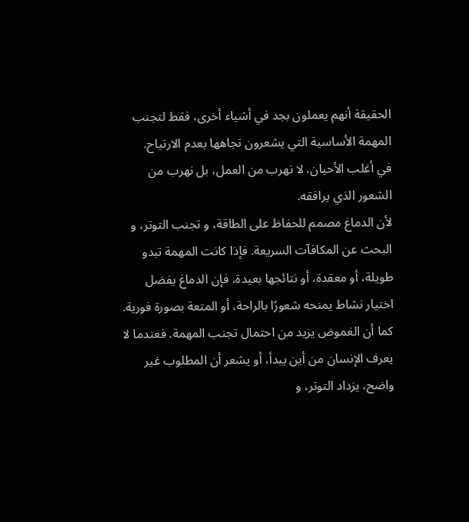الحقيقة أنهم يعملون بجد في أشياء أخرى، فقط لتجنب المهمة الأساسية التي يشعرون تجاهها بعدم الارتياح.
في أغلب الأحيان، لا نهرب من العمل، بل نهرب من الشعور الذي يرافقه.
لأن الدماغ مصمم للحفاظ على الطاقة، و تجنب التوتر، و البحث عن المكافآت السريعة. فإذا كانت المهمة تبدو طويلة، أو معقدة، أو نتائجها بعيدة، فإن الدماغ يفضل اختيار نشاط يمنحه شعورًا بالراحة، أو المتعة بصورة فورية.
كما أن الغموض يزيد من احتمال تجنب المهمة. فعندما لا يعرف الإنسان من أين يبدأ، أو يشعر أن المطلوب غير واضح، يزداد التوتر، و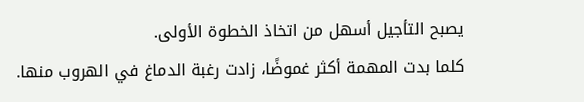يصبح التأجيل أسهل من اتخاذ الخطوة الأولى.
كلما بدت المهمة أكثر غموضًا، زادت رغبة الدماغ في الهروب منها.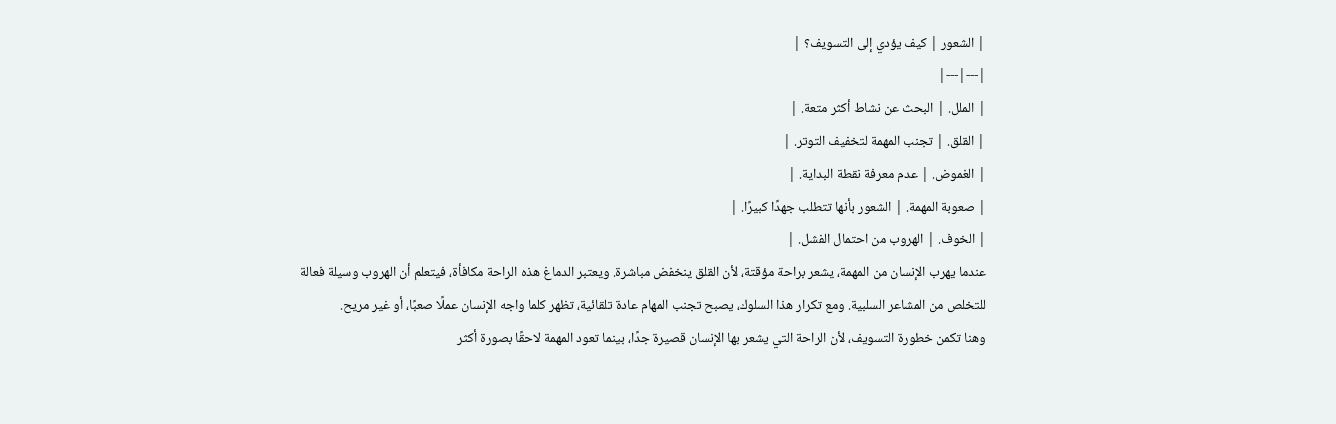| الشعور | كيف يؤدي إلى التسويف؟ |
|---|---|
| الملل. | البحث عن نشاط أكثر متعة. |
| القلق. | تجنب المهمة لتخفيف التوتر. |
| الغموض. | عدم معرفة نقطة البداية. |
| صعوبة المهمة. | الشعور بأنها تتطلب جهدًا كبيرًا. |
| الخوف. | الهروب من احتمال الفشل. |
عندما يهرب الإنسان من المهمة، يشعر براحة مؤقتة، لأن القلق ينخفض مباشرة. ويعتبر الدماغ هذه الراحة مكافأة، فيتعلم أن الهروب وسيلة فعالة للتخلص من المشاعر السلبية. ومع تكرار هذا السلوك، يصبح تجنب المهام عادة تلقائية، تظهر كلما واجه الإنسان عملًا صعبًا، أو غير مريح.
وهنا تكمن خطورة التسويف، لأن الراحة التي يشعر بها الإنسان قصيرة جدًا، بينما تعود المهمة لاحقًا بصورة أكثر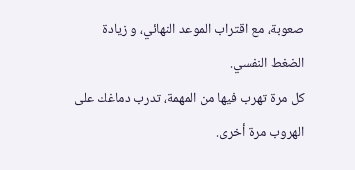صعوبة، مع اقتراب الموعد النهائي، و زيادة الضغط النفسي.
كل مرة تهرب فيها من المهمة، تدرب دماغك على الهروب مرة أخرى.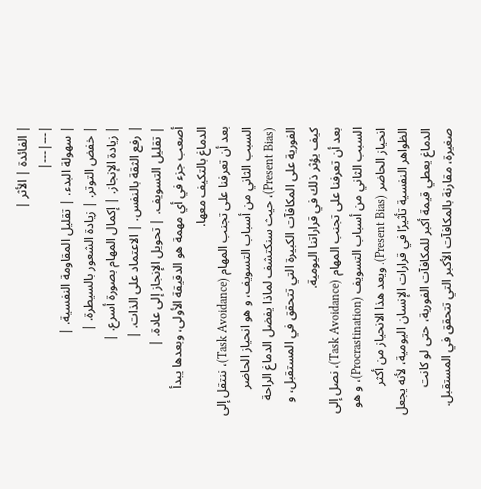| الفائدة | الأثر |
|---|---|
| سهولة البدء. | تقليل المقاومة النفسية. |
| خفض التوتر. | زيادة الشعور بالسيطرة. |
| زيادة الإنجاز. | إكمال المهام بصورة أسرع. |
| رفع الثقة بالنفس. | الاعتماد على الذات. |
| تقليل التسويف. | تحويل الإنجاز إلى عادة. |
أصعب جزء في أي مهمة هو الدقيقة الأولى، وبعدها يبدأ الدماغ بالتكيف معها.
بعد أن تعرفنا على تجنب المهام (Task Avoidance)، ننتقل إلى السبب الثاني من أسباب التسويف، و هو انحياز الحاضر (Present Bias)، حيث سنكتشف لماذا يفضل الدماغ الراحة الفورية على المكافآت الكبيرة التي تتحقق في المستقبل، و كيف يؤثر ذلك في قراراتنا اليومية.
بعد أن تعرفنا على تجنب المهام (Task Avoidance)، نصل إلى السبب الثاني من أسباب التسويف (Procrastination)، و هو انحياز الحاضر (Present Bias). ويعد هذا الانحياز من أكثر الظواهر النفسية تأثيرًا في قرارات الإنسان اليومية، لأنه يجعل الدماغ يعطي قيمة أكبر للمكافآت الفورية، حتى لو كانت صغيرة، مقارنة بالمكافآت الأكبر التي تتحقق في المستقبل.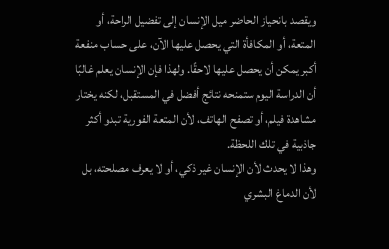ويقصد بانحياز الحاضر ميل الإنسان إلى تفضيل الراحة، أو المتعة، أو المكافأة التي يحصل عليها الآن، على حساب منفعة أكبر يمكن أن يحصل عليها لاحقًا. ولهذا فإن الإنسان يعلم غالبًا أن الدراسة اليوم ستمنحه نتائج أفضل في المستقبل، لكنه يختار مشاهدة فيلم، أو تصفح الهاتف، لأن المتعة الفورية تبدو أكثر جاذبية في تلك اللحظة.
وهذا لا يحدث لأن الإنسان غير ذكي، أو لا يعرف مصلحته، بل لأن الدماغ البشري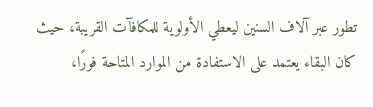تطور عبر آلاف السنين ليعطي الأولوية للمكافآت القريبة، حيث كان البقاء يعتمد على الاستفادة من الموارد المتاحة فورًا،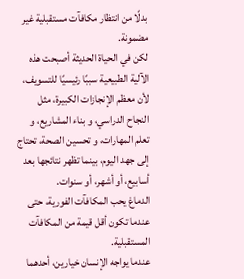بدلًا من انتظار مكافآت مستقبلية غير مضمونة.
لكن في الحياة الحديثة أصبحت هذه الآلية الطبيعية سببًا رئيسيًا للتسويف، لأن معظم الإنجازات الكبيرة، مثل النجاح الدراسي، و بناء المشاريع، و تعلم المهارات، و تحسين الصحة، تحتاج إلى جهد اليوم، بينما تظهر نتائجها بعد أسابيع، أو أشهر، أو سنوات.
الدماغ يحب المكافآت الفورية، حتى عندما تكون أقل قيمة من المكافآت المستقبلية.
عندما يواجه الإنسان خيارين، أحدهما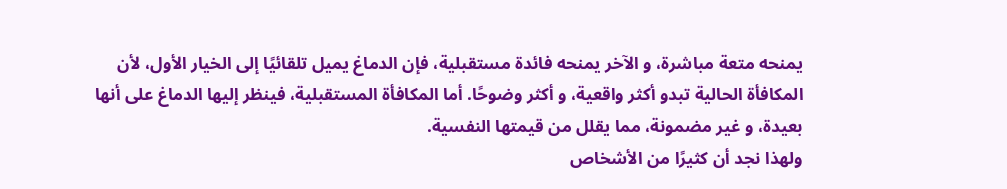يمنحه متعة مباشرة، و الآخر يمنحه فائدة مستقبلية، فإن الدماغ يميل تلقائيًا إلى الخيار الأول، لأن المكافأة الحالية تبدو أكثر واقعية، و أكثر وضوحًا. أما المكافأة المستقبلية، فينظر إليها الدماغ على أنها بعيدة، و غير مضمونة، مما يقلل من قيمتها النفسية.
ولهذا نجد أن كثيرًا من الأشخاص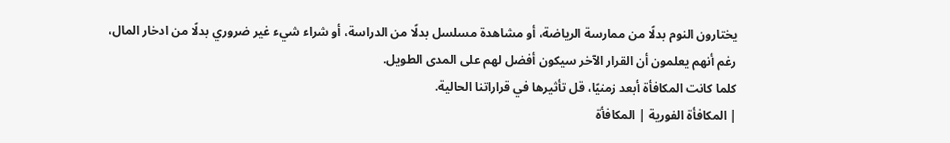يختارون النوم بدلًا من ممارسة الرياضة، أو مشاهدة مسلسل بدلًا من الدراسة، أو شراء شيء غير ضروري بدلًا من ادخار المال، رغم أنهم يعلمون أن القرار الآخر سيكون أفضل لهم على المدى الطويل.
كلما كانت المكافأة أبعد زمنيًا، قل تأثيرها في قراراتنا الحالية.
| المكافأة الفورية | المكافأة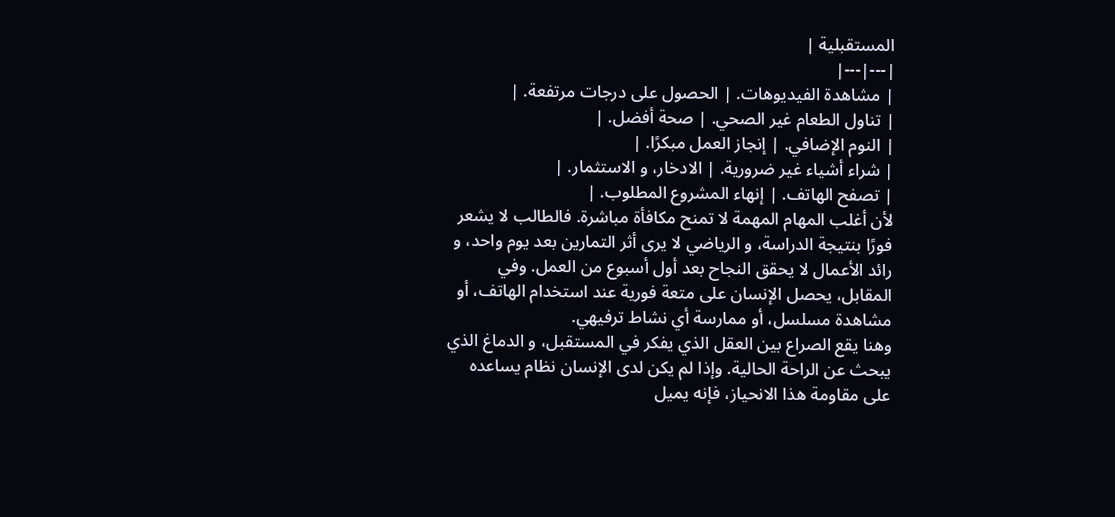المستقبلية |
|---|---|
| مشاهدة الفيديوهات. | الحصول على درجات مرتفعة. |
| تناول الطعام غير الصحي. | صحة أفضل. |
| النوم الإضافي. | إنجاز العمل مبكرًا. |
| شراء أشياء غير ضرورية. | الادخار، و الاستثمار. |
| تصفح الهاتف. | إنهاء المشروع المطلوب. |
لأن أغلب المهام المهمة لا تمنح مكافأة مباشرة. فالطالب لا يشعر فورًا بنتيجة الدراسة، و الرياضي لا يرى أثر التمارين بعد يوم واحد، و رائد الأعمال لا يحقق النجاح بعد أول أسبوع من العمل. وفي المقابل، يحصل الإنسان على متعة فورية عند استخدام الهاتف، أو مشاهدة مسلسل، أو ممارسة أي نشاط ترفيهي.
وهنا يقع الصراع بين العقل الذي يفكر في المستقبل، و الدماغ الذي يبحث عن الراحة الحالية. وإذا لم يكن لدى الإنسان نظام يساعده على مقاومة هذا الانحياز، فإنه يميل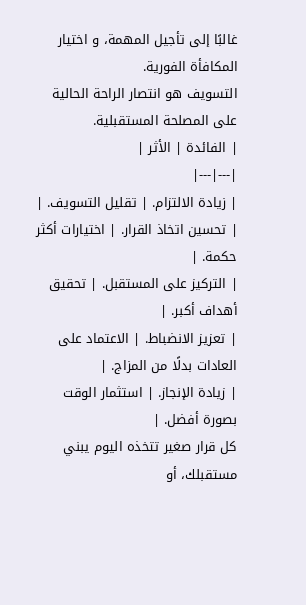غالبًا إلى تأجيل المهمة، و اختيار المكافأة الفورية.
التسويف هو انتصار الراحة الحالية على المصلحة المستقبلية.
| الفائدة | الأثر |
|---|---|
| زيادة الالتزام. | تقليل التسويف. |
| تحسين اتخاذ القرار. | اختيارات أكثر حكمة. |
| التركيز على المستقبل. | تحقيق أهداف أكبر. |
| تعزيز الانضباط. | الاعتماد على العادات بدلًا من المزاج. |
| زيادة الإنجاز. | استثمار الوقت بصورة أفضل. |
كل قرار صغير تتخذه اليوم يبني مستقبلك، أو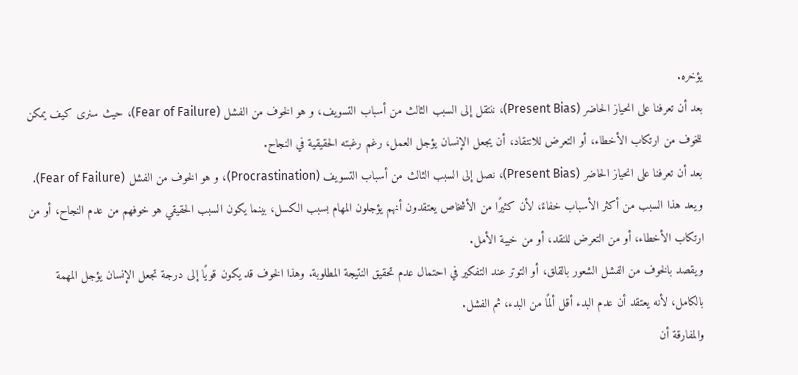يؤخره.
بعد أن تعرفنا على انحياز الحاضر (Present Bias)، ننتقل إلى السبب الثالث من أسباب التسويف، و هو الخوف من الفشل (Fear of Failure)، حيث سنرى كيف يمكن للخوف من ارتكاب الأخطاء، أو التعرض للانتقاد، أن يجعل الإنسان يؤجل العمل، رغم رغبته الحقيقية في النجاح.
بعد أن تعرفنا على انحياز الحاضر (Present Bias)، نصل إلى السبب الثالث من أسباب التسويف (Procrastination)، و هو الخوف من الفشل (Fear of Failure). ويعد هذا السبب من أكثر الأسباب خفاءً، لأن كثيرًا من الأشخاص يعتقدون أنهم يؤجلون المهام بسبب الكسل، بينما يكون السبب الحقيقي هو خوفهم من عدم النجاح، أو من ارتكاب الأخطاء، أو من التعرض للنقد، أو من خيبة الأمل.
ويقصد بالخوف من الفشل الشعور بالقلق، أو التوتر عند التفكير في احتمال عدم تحقيق النتيجة المطلوبة. وهذا الخوف قد يكون قويًا إلى درجة تجعل الإنسان يؤجل المهمة بالكامل، لأنه يعتقد أن عدم البدء أقل ألمًا من البدء، ثم الفشل.
والمفارقة أن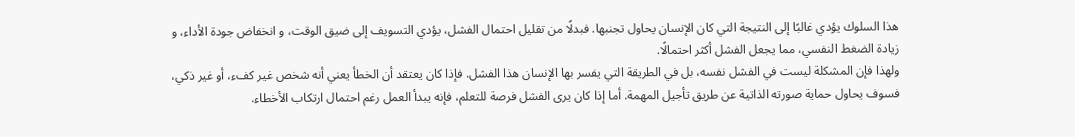هذا السلوك يؤدي غالبًا إلى النتيجة التي كان الإنسان يحاول تجنبها. فبدلًا من تقليل احتمال الفشل، يؤدي التسويف إلى ضيق الوقت، و انخفاض جودة الأداء، و زيادة الضغط النفسي، مما يجعل الفشل أكثر احتمالًا.
ولهذا فإن المشكلة ليست في الفشل نفسه، بل في الطريقة التي يفسر بها الإنسان هذا الفشل. فإذا كان يعتقد أن الخطأ يعني أنه شخص غير كفء، أو غير ذكي، فسوف يحاول حماية صورته الذاتية عن طريق تأجيل المهمة. أما إذا كان يرى الفشل فرصة للتعلم، فإنه يبدأ العمل رغم احتمال ارتكاب الأخطاء.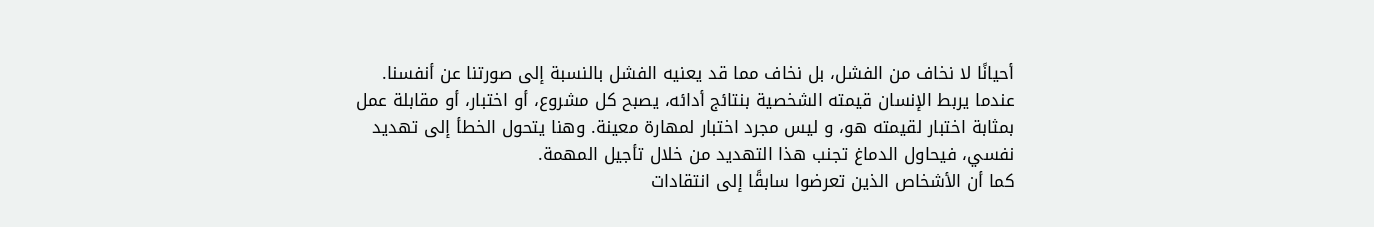أحيانًا لا نخاف من الفشل، بل نخاف مما قد يعنيه الفشل بالنسبة إلى صورتنا عن أنفسنا.
عندما يربط الإنسان قيمته الشخصية بنتائج أدائه، يصبح كل مشروع، أو اختبار، أو مقابلة عمل بمثابة اختبار لقيمته هو، و ليس مجرد اختبار لمهارة معينة. وهنا يتحول الخطأ إلى تهديد نفسي، فيحاول الدماغ تجنب هذا التهديد من خلال تأجيل المهمة.
كما أن الأشخاص الذين تعرضوا سابقًا إلى انتقادات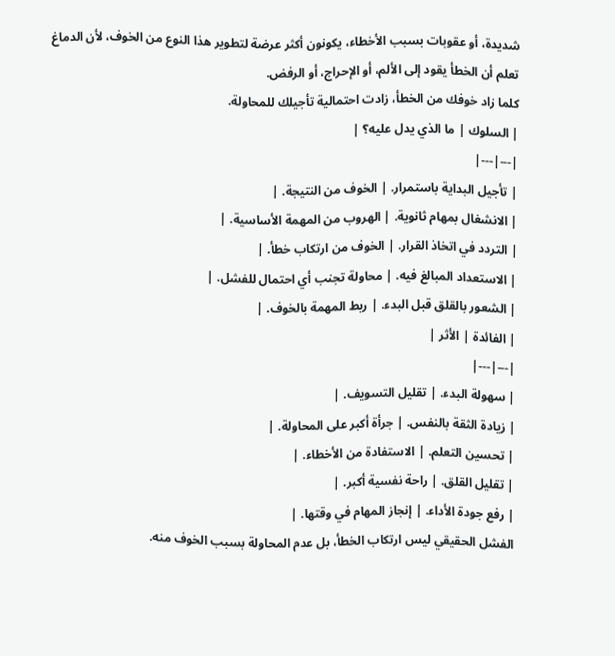شديدة، أو عقوبات بسبب الأخطاء، يكونون أكثر عرضة لتطوير هذا النوع من الخوف، لأن الدماغ تعلم أن الخطأ يقود إلى الألم، أو الإحراج، أو الرفض.
كلما زاد خوفك من الخطأ، زادت احتمالية تأجيلك للمحاولة.
| السلوك | ما الذي يدل عليه؟ |
|---|---|
| تأجيل البداية باستمرار. | الخوف من النتيجة. |
| الانشغال بمهام ثانوية. | الهروب من المهمة الأساسية. |
| التردد في اتخاذ القرار. | الخوف من ارتكاب خطأ. |
| الاستعداد المبالغ فيه. | محاولة تجنب أي احتمال للفشل. |
| الشعور بالقلق قبل البدء. | ربط المهمة بالخوف. |
| الفائدة | الأثر |
|---|---|
| سهولة البدء. | تقليل التسويف. |
| زيادة الثقة بالنفس. | جرأة أكبر على المحاولة. |
| تحسين التعلم. | الاستفادة من الأخطاء. |
| تقليل القلق. | راحة نفسية أكبر. |
| رفع جودة الأداء. | إنجاز المهام في وقتها. |
الفشل الحقيقي ليس ارتكاب الخطأ، بل عدم المحاولة بسبب الخوف منه.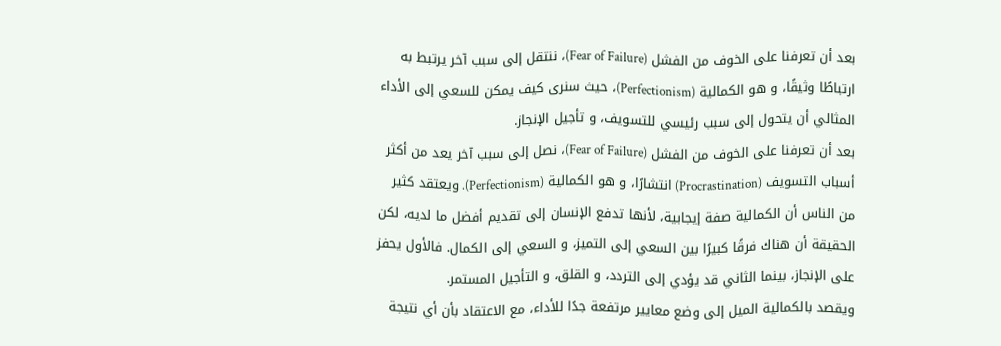بعد أن تعرفنا على الخوف من الفشل (Fear of Failure)، ننتقل إلى سبب آخر يرتبط به ارتباطًا وثيقًا، و هو الكمالية (Perfectionism)، حيث سنرى كيف يمكن للسعي إلى الأداء المثالي أن يتحول إلى سبب رئيسي للتسويف، و تأجيل الإنجاز.
بعد أن تعرفنا على الخوف من الفشل (Fear of Failure)، نصل إلى سبب آخر يعد من أكثر أسباب التسويف (Procrastination) انتشارًا، و هو الكمالية (Perfectionism). ويعتقد كثير من الناس أن الكمالية صفة إيجابية، لأنها تدفع الإنسان إلى تقديم أفضل ما لديه، لكن الحقيقة أن هناك فرقًا كبيرًا بين السعي إلى التميز، و السعي إلى الكمال. فالأول يحفز على الإنجاز، بينما الثاني قد يؤدي إلى التردد، و القلق، و التأجيل المستمر.
ويقصد بالكمالية الميل إلى وضع معايير مرتفعة جدًا للأداء، مع الاعتقاد بأن أي نتيجة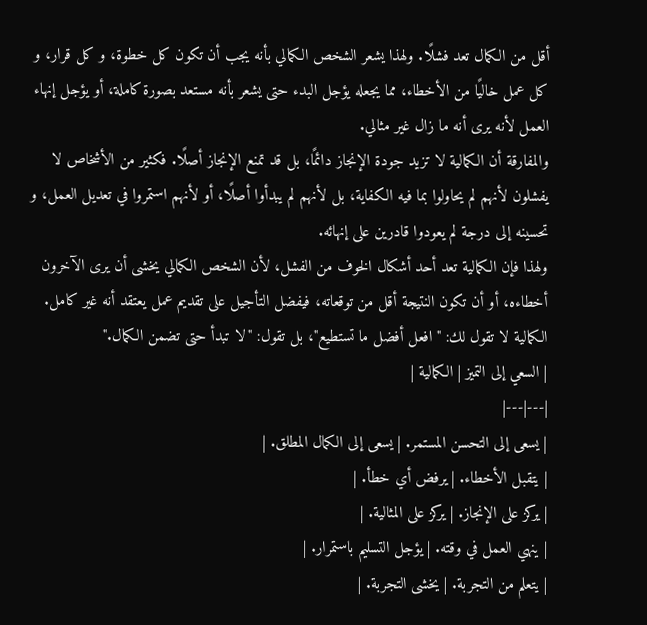أقل من الكمال تعد فشلًا. ولهذا يشعر الشخص الكمالي بأنه يجب أن تكون كل خطوة، و كل قرار، و كل عمل خاليًا من الأخطاء، مما يجعله يؤجل البدء حتى يشعر بأنه مستعد بصورة كاملة، أو يؤجل إنهاء العمل لأنه يرى أنه ما زال غير مثالي.
والمفارقة أن الكمالية لا تزيد جودة الإنجاز دائمًا، بل قد تمنع الإنجاز أصلًا. فكثير من الأشخاص لا يفشلون لأنهم لم يحاولوا بما فيه الكفاية، بل لأنهم لم يبدأوا أصلًا، أو لأنهم استمروا في تعديل العمل، و تحسينه إلى درجة لم يعودوا قادرين على إنهائه.
ولهذا فإن الكمالية تعد أحد أشكال الخوف من الفشل، لأن الشخص الكمالي يخشى أن يرى الآخرون أخطاءه، أو أن تكون النتيجة أقل من توقعاته، فيفضل التأجيل على تقديم عمل يعتقد أنه غير كامل.
الكمالية لا تقول لك: "افعل أفضل ما تستطيع"، بل تقول: "لا تبدأ حتى تضمن الكمال."
| السعي إلى التميز | الكمالية |
|---|---|
| يسعى إلى التحسن المستمر. | يسعى إلى الكمال المطلق. |
| يتقبل الأخطاء. | يرفض أي خطأ. |
| يركز على الإنجاز. | يركز على المثالية. |
| ينهي العمل في وقته. | يؤجل التسليم باستمرار. |
| يتعلم من التجربة. | يخشى التجربة. |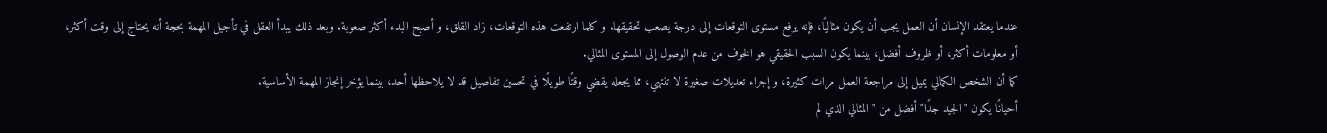عندما يعتقد الإنسان أن العمل يجب أن يكون مثاليًا، فإنه يرفع مستوى التوقعات إلى درجة يصعب تحقيقها. و كلما ارتفعت هذه التوقعات، زاد القلق، و أصبح البدء أكثر صعوبة. وبعد ذلك يبدأ العقل في تأجيل المهمة بحجة أنه يحتاج إلى وقت أكثر، أو معلومات أكثر، أو ظروف أفضل، بينما يكون السبب الحقيقي هو الخوف من عدم الوصول إلى المستوى المثالي.
كما أن الشخص الكمالي يميل إلى مراجعة العمل مرات كثيرة، و إجراء تعديلات صغيرة لا تنتهي، مما يجعله يقضي وقتًا طويلًا في تحسين تفاصيل قد لا يلاحظها أحد، بينما يؤخر إنجاز المهمة الأساسية.
أحيانًا يكون "الجيد جدًا" أفضل من "المثالي الذي لم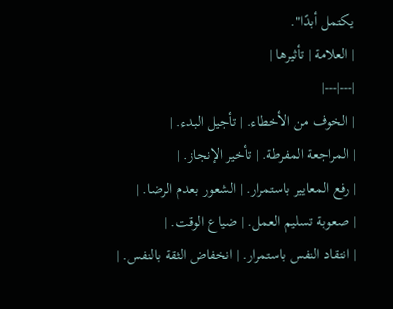يكتمل أبدًا".
| العلامة | تأثيرها |
|---|---|
| الخوف من الأخطاء. | تأجيل البدء. |
| المراجعة المفرطة. | تأخير الإنجاز. |
| رفع المعايير باستمرار. | الشعور بعدم الرضا. |
| صعوبة تسليم العمل. | ضياع الوقت. |
| انتقاد النفس باستمرار. | انخفاض الثقة بالنفس. |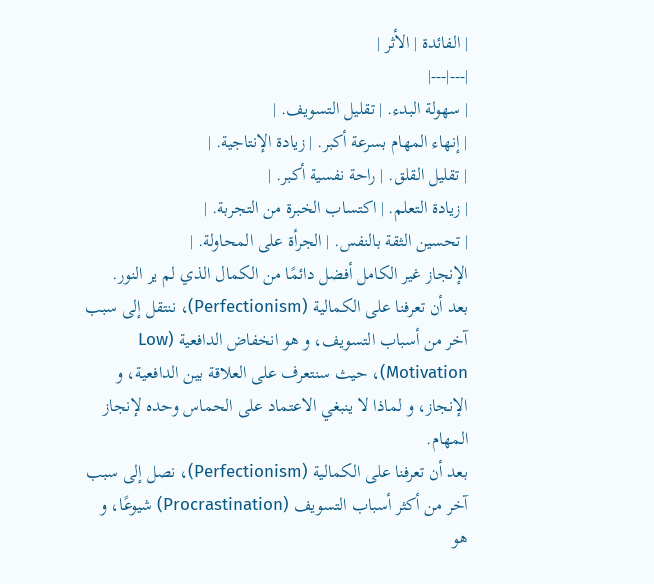| الفائدة | الأثر |
|---|---|
| سهولة البدء. | تقليل التسويف. |
| إنهاء المهام بسرعة أكبر. | زيادة الإنتاجية. |
| تقليل القلق. | راحة نفسية أكبر. |
| زيادة التعلم. | اكتساب الخبرة من التجربة. |
| تحسين الثقة بالنفس. | الجرأة على المحاولة. |
الإنجاز غير الكامل أفضل دائمًا من الكمال الذي لم ير النور.
بعد أن تعرفنا على الكمالية (Perfectionism)، ننتقل إلى سبب آخر من أسباب التسويف، و هو انخفاض الدافعية (Low Motivation)، حيث سنتعرف على العلاقة بين الدافعية، و الإنجاز، و لماذا لا ينبغي الاعتماد على الحماس وحده لإنجاز المهام.
بعد أن تعرفنا على الكمالية (Perfectionism)، نصل إلى سبب آخر من أكثر أسباب التسويف (Procrastination) شيوعًا، و هو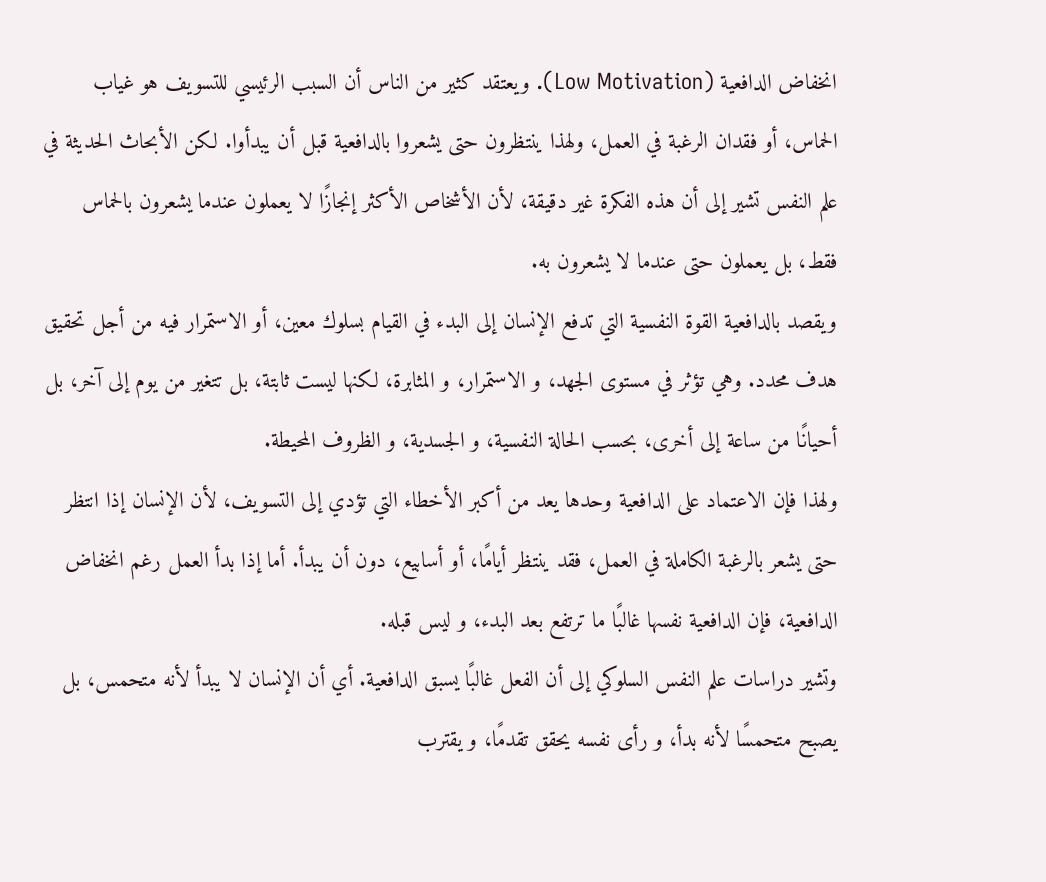انخفاض الدافعية (Low Motivation). ويعتقد كثير من الناس أن السبب الرئيسي للتسويف هو غياب الحماس، أو فقدان الرغبة في العمل، ولهذا ينتظرون حتى يشعروا بالدافعية قبل أن يبدأوا. لكن الأبحاث الحديثة في علم النفس تشير إلى أن هذه الفكرة غير دقيقة، لأن الأشخاص الأكثر إنجازًا لا يعملون عندما يشعرون بالحماس فقط، بل يعملون حتى عندما لا يشعرون به.
ويقصد بالدافعية القوة النفسية التي تدفع الإنسان إلى البدء في القيام بسلوك معين، أو الاستمرار فيه من أجل تحقيق هدف محدد. وهي تؤثر في مستوى الجهد، و الاستمرار، و المثابرة، لكنها ليست ثابتة، بل تتغير من يوم إلى آخر، بل أحيانًا من ساعة إلى أخرى، بحسب الحالة النفسية، و الجسدية، و الظروف المحيطة.
ولهذا فإن الاعتماد على الدافعية وحدها يعد من أكبر الأخطاء التي تؤدي إلى التسويف، لأن الإنسان إذا انتظر حتى يشعر بالرغبة الكاملة في العمل، فقد ينتظر أيامًا، أو أسابيع، دون أن يبدأ. أما إذا بدأ العمل رغم انخفاض الدافعية، فإن الدافعية نفسها غالبًا ما ترتفع بعد البدء، و ليس قبله.
وتشير دراسات علم النفس السلوكي إلى أن الفعل غالبًا يسبق الدافعية. أي أن الإنسان لا يبدأ لأنه متحمس، بل يصبح متحمسًا لأنه بدأ، و رأى نفسه يحقق تقدمًا، و يقترب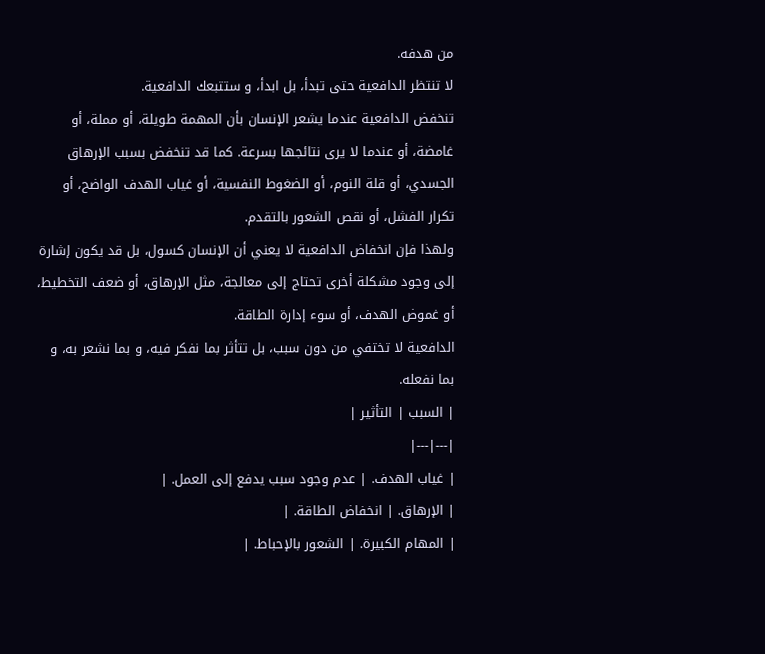من هدفه.
لا تنتظر الدافعية حتى تبدأ، بل ابدأ، و ستتبعك الدافعية.
تنخفض الدافعية عندما يشعر الإنسان بأن المهمة طويلة، أو مملة، أو غامضة، أو عندما لا يرى نتائجها بسرعة. كما قد تنخفض بسبب الإرهاق الجسدي، أو قلة النوم، أو الضغوط النفسية، أو غياب الهدف الواضح، أو تكرار الفشل، أو نقص الشعور بالتقدم.
ولهذا فإن انخفاض الدافعية لا يعني أن الإنسان كسول، بل قد يكون إشارة إلى وجود مشكلة أخرى تحتاج إلى معالجة، مثل الإرهاق، أو ضعف التخطيط، أو غموض الهدف، أو سوء إدارة الطاقة.
الدافعية لا تختفي من دون سبب، بل تتأثر بما نفكر فيه، و بما نشعر به، و بما نفعله.
| السبب | التأثير |
|---|---|
| غياب الهدف. | عدم وجود سبب يدفع إلى العمل. |
| الإرهاق. | انخفاض الطاقة. |
| المهام الكبيرة. | الشعور بالإحباط. |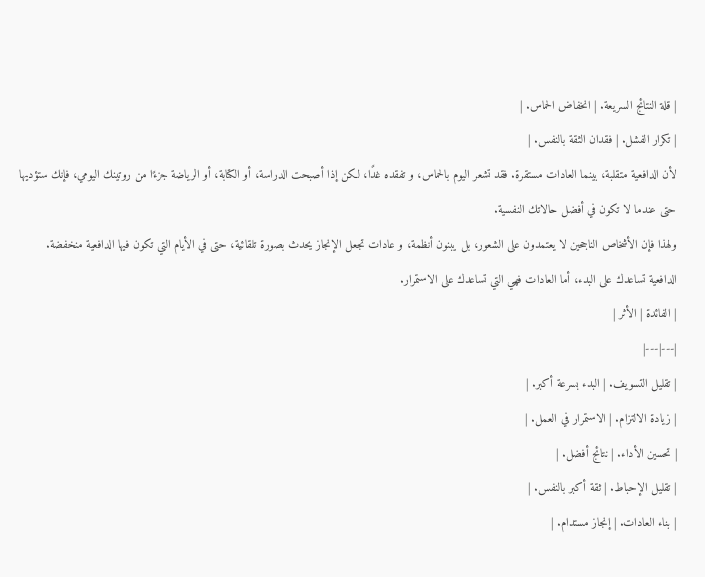| قلة النتائج السريعة. | انخفاض الحماس. |
| تكرار الفشل. | فقدان الثقة بالنفس. |
لأن الدافعية متقلبة، بينما العادات مستقرة. فقد تشعر اليوم بالحماس، و تفقده غدًا، لكن إذا أصبحت الدراسة، أو الكتابة، أو الرياضة جزءًا من روتينك اليومي، فإنك ستؤديها حتى عندما لا تكون في أفضل حالاتك النفسية.
ولهذا فإن الأشخاص الناجحين لا يعتمدون على الشعور، بل يبنون أنظمة، و عادات تجعل الإنجاز يحدث بصورة تلقائية، حتى في الأيام التي تكون فيها الدافعية منخفضة.
الدافعية تساعدك على البدء، أما العادات فهي التي تساعدك على الاستمرار.
| الفائدة | الأثر |
|---|---|
| تقليل التسويف. | البدء بسرعة أكبر. |
| زيادة الالتزام. | الاستمرار في العمل. |
| تحسين الأداء. | نتائج أفضل. |
| تقليل الإحباط. | ثقة أكبر بالنفس. |
| بناء العادات. | إنجاز مستدام. |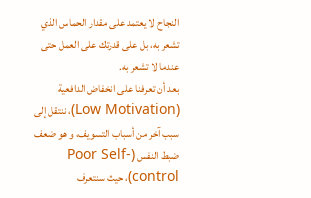النجاح لا يعتمد على مقدار الحماس الذي تشعر به، بل على قدرتك على العمل حتى عندما لا تشعر به.
بعد أن تعرفنا على انخفاض الدافعية (Low Motivation)، ننتقل إلى سبب آخر من أسباب التسويف، و هو ضعف ضبط النفس (Poor Self-control)، حيث سنتعرف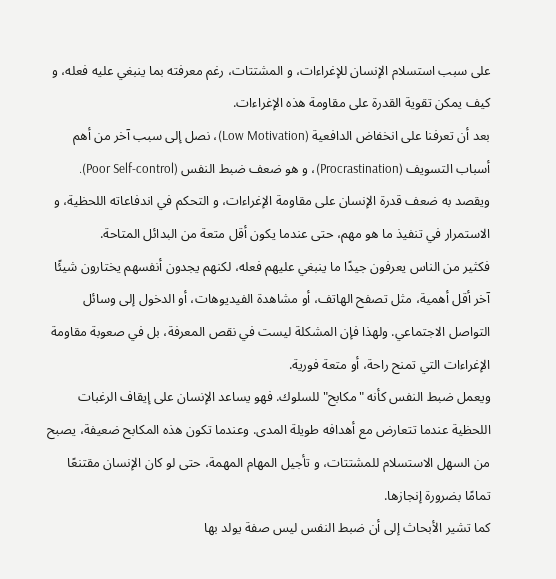على سبب استسلام الإنسان للإغراءات، و المشتتات، رغم معرفته بما ينبغي عليه فعله، و كيف يمكن تقوية القدرة على مقاومة هذه الإغراءات.
بعد أن تعرفنا على انخفاض الدافعية (Low Motivation)، نصل إلى سبب آخر من أهم أسباب التسويف (Procrastination)، و هو ضعف ضبط النفس (Poor Self-control). ويقصد به ضعف قدرة الإنسان على مقاومة الإغراءات، و التحكم في اندفاعاته اللحظية، و الاستمرار في تنفيذ ما هو مهم، حتى عندما يكون أقل متعة من البدائل المتاحة.
فكثير من الناس يعرفون جيدًا ما ينبغي عليهم فعله، لكنهم يجدون أنفسهم يختارون شيئًا آخر أقل أهمية، مثل تصفح الهاتف، أو مشاهدة الفيديوهات، أو الدخول إلى وسائل التواصل الاجتماعي. ولهذا فإن المشكلة ليست في نقص المعرفة، بل في صعوبة مقاومة الإغراءات التي تمنح راحة، أو متعة فورية.
ويعمل ضبط النفس كأنه "مكابح" للسلوك. فهو يساعد الإنسان على إيقاف الرغبات اللحظية عندما تتعارض مع أهدافه طويلة المدى. وعندما تكون هذه المكابح ضعيفة، يصبح من السهل الاستسلام للمشتتات، و تأجيل المهام المهمة، حتى لو كان الإنسان مقتنعًا تمامًا بضرورة إنجازها.
كما تشير الأبحاث إلى أن ضبط النفس ليس صفة يولد بها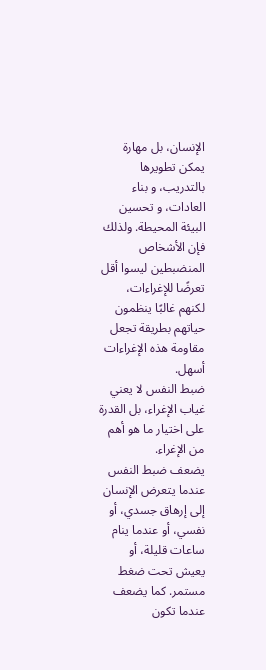الإنسان، بل مهارة يمكن تطويرها بالتدريب، و بناء العادات، و تحسين البيئة المحيطة. ولذلك فإن الأشخاص المنضبطين ليسوا أقل تعرضًا للإغراءات، لكنهم غالبًا ينظمون حياتهم بطريقة تجعل مقاومة هذه الإغراءات أسهل.
ضبط النفس لا يعني غياب الإغراء، بل القدرة على اختيار ما هو أهم من الإغراء.
يضعف ضبط النفس عندما يتعرض الإنسان إلى إرهاق جسدي، أو نفسي، أو عندما ينام ساعات قليلة، أو يعيش تحت ضغط مستمر. كما يضعف عندما تكون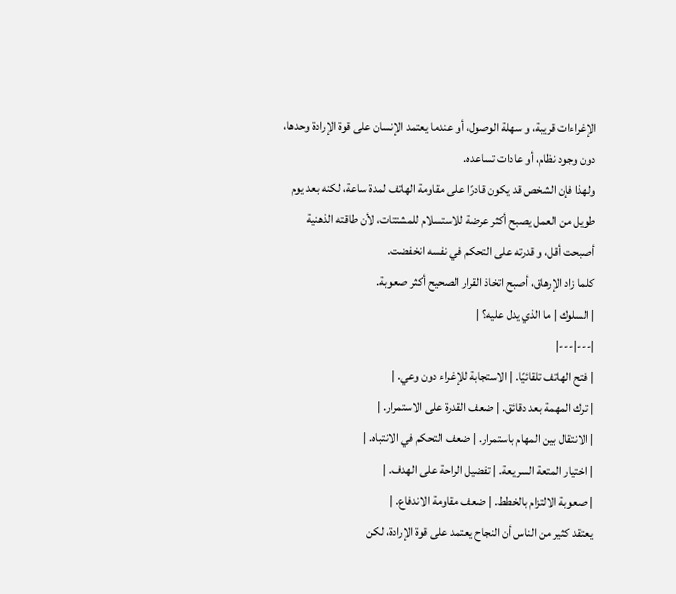الإغراءات قريبة، و سهلة الوصول، أو عندما يعتمد الإنسان على قوة الإرادة وحدها، دون وجود نظام، أو عادات تساعده.
ولهذا فإن الشخص قد يكون قادرًا على مقاومة الهاتف لمدة ساعة، لكنه بعد يوم طويل من العمل يصبح أكثر عرضة للاستسلام للمشتتات، لأن طاقته الذهنية أصبحت أقل، و قدرته على التحكم في نفسه انخفضت.
كلما زاد الإرهاق، أصبح اتخاذ القرار الصحيح أكثر صعوبة.
| السلوك | ما الذي يدل عليه؟ |
|---|---|
| فتح الهاتف تلقائيًا. | الاستجابة للإغراء دون وعي. |
| ترك المهمة بعد دقائق. | ضعف القدرة على الاستمرار. |
| الانتقال بين المهام باستمرار. | ضعف التحكم في الانتباه. |
| اختيار المتعة السريعة. | تفضيل الراحة على الهدف. |
| صعوبة الالتزام بالخطط. | ضعف مقاومة الاندفاع. |
يعتقد كثير من الناس أن النجاح يعتمد على قوة الإرادة، لكن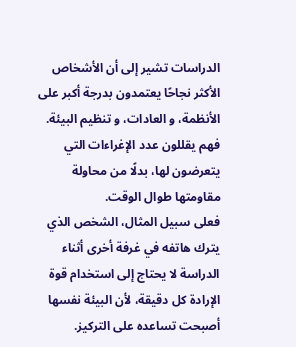الدراسات تشير إلى أن الأشخاص الأكثر نجاحًا يعتمدون بدرجة أكبر على الأنظمة، و العادات، و تنظيم البيئة. فهم يقللون عدد الإغراءات التي يتعرضون لها، بدلًا من محاولة مقاومتها طوال الوقت.
فعلى سبيل المثال، الشخص الذي يترك هاتفه في غرفة أخرى أثناء الدراسة لا يحتاج إلى استخدام قوة الإرادة كل دقيقة، لأن البيئة نفسها أصبحت تساعده على التركيز.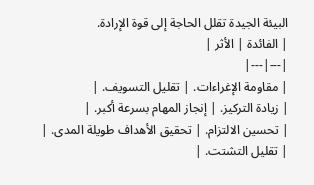البيئة الجيدة تقلل الحاجة إلى قوة الإرادة.
| الفائدة | الأثر |
|---|---|
| مقاومة الإغراءات. | تقليل التسويف. |
| زيادة التركيز. | إنجاز المهام بسرعة أكبر. |
| تحسين الالتزام. | تحقيق الأهداف طويلة المدى. |
| تقليل التشتت. |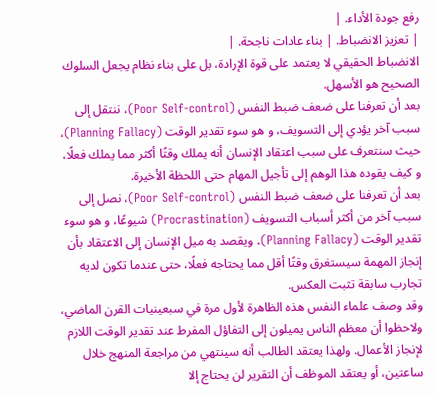رفع جودة الأداء. |
| تعزيز الانضباط. | بناء عادات ناجحة. |
الانضباط الحقيقي لا يعتمد على قوة الإرادة، بل على بناء نظام يجعل السلوك الصحيح هو الأسهل.
بعد أن تعرفنا على ضعف ضبط النفس (Poor Self-control)، ننتقل إلى سبب آخر يؤدي إلى التسويف، و هو سوء تقدير الوقت (Planning Fallacy)، حيث سنتعرف على سبب اعتقاد الإنسان أنه يملك وقتًا أكثر مما يملك فعلًا، و كيف يقوده هذا الوهم إلى تأجيل المهام حتى اللحظة الأخيرة.
بعد أن تعرفنا على ضعف ضبط النفس (Poor Self-control)، نصل إلى سبب آخر من أكثر أسباب التسويف (Procrastination) شيوعًا، و هو سوء تقدير الوقت (Planning Fallacy). ويقصد به ميل الإنسان إلى الاعتقاد بأن إنجاز المهمة سيستغرق وقتًا أقل مما يحتاجه فعلًا، حتى عندما تكون لديه تجارب سابقة تثبت العكس.
وقد وصف علماء النفس هذه الظاهرة لأول مرة في سبعينيات القرن الماضي، ولاحظوا أن معظم الناس يميلون إلى التفاؤل المفرط عند تقدير الوقت اللازم لإنجاز الأعمال. ولهذا يعتقد الطالب أنه سينتهي من مراجعة المنهج خلال ساعتين، أو يعتقد الموظف أن التقرير لن يحتاج إلا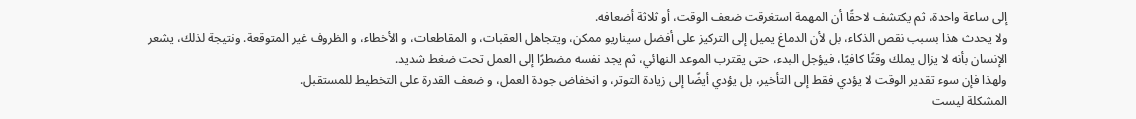إلى ساعة واحدة، ثم يكتشف لاحقًا أن المهمة استغرقت ضعف الوقت، أو ثلاثة أضعافه.
ولا يحدث هذا بسبب نقص الذكاء، بل لأن الدماغ يميل إلى التركيز على أفضل سيناريو ممكن، ويتجاهل العقبات، و المقاطعات، و الأخطاء، و الظروف غير المتوقعة. ونتيجة لذلك، يشعر الإنسان بأنه لا يزال يملك وقتًا كافيًا، فيؤجل البدء، حتى يقترب الموعد النهائي، ثم يجد نفسه مضطرًا إلى العمل تحت ضغط شديد.
ولهذا فإن سوء تقدير الوقت لا يؤدي فقط إلى التأخير، بل يؤدي أيضًا إلى زيادة التوتر، و انخفاض جودة العمل، و ضعف القدرة على التخطيط للمستقبل.
المشكلة ليست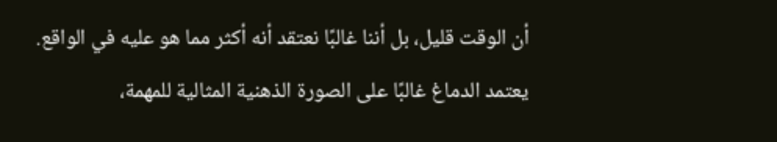أن الوقت قليل، بل أننا غالبًا نعتقد أنه أكثر مما هو عليه في الواقع.
يعتمد الدماغ غالبًا على الصورة الذهنية المثالية للمهمة،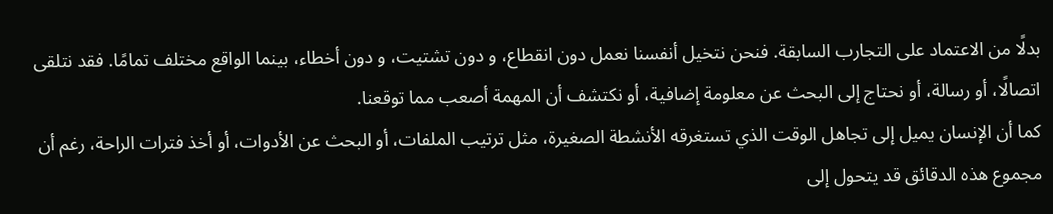بدلًا من الاعتماد على التجارب السابقة. فنحن نتخيل أنفسنا نعمل دون انقطاع، و دون تشتيت، و دون أخطاء، بينما الواقع مختلف تمامًا. فقد نتلقى اتصالًا، أو رسالة، أو نحتاج إلى البحث عن معلومة إضافية، أو نكتشف أن المهمة أصعب مما توقعنا.
كما أن الإنسان يميل إلى تجاهل الوقت الذي تستغرقه الأنشطة الصغيرة، مثل ترتيب الملفات، أو البحث عن الأدوات، أو أخذ فترات الراحة، رغم أن مجموع هذه الدقائق قد يتحول إلى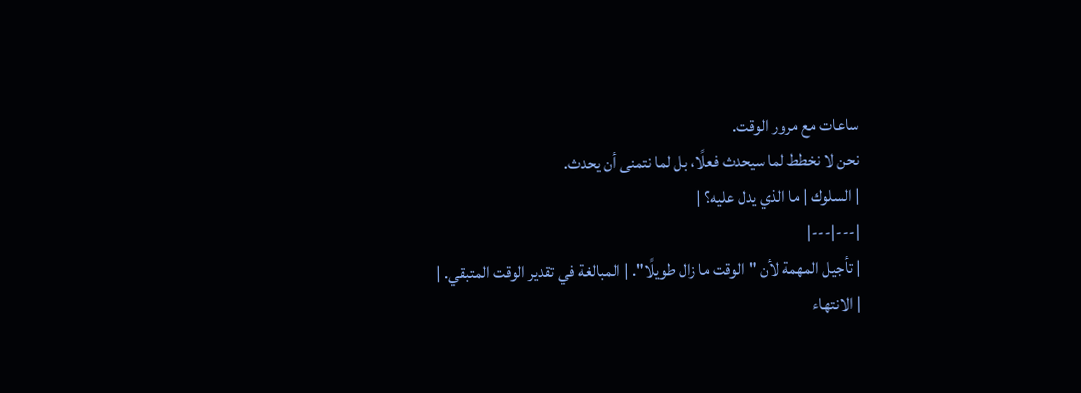ساعات مع مرور الوقت.
نحن لا نخطط لما سيحدث فعلًا، بل لما نتمنى أن يحدث.
| السلوك | ما الذي يدل عليه؟ |
|---|---|
| تأجيل المهمة لأن "الوقت ما زال طويلًا". | المبالغة في تقدير الوقت المتبقي. |
| الانتهاء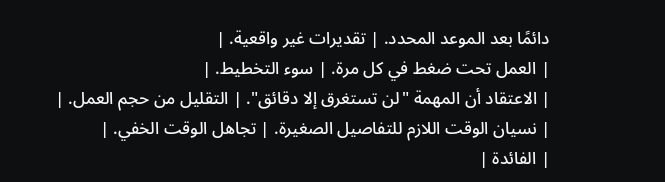دائمًا بعد الموعد المحدد. | تقديرات غير واقعية. |
| العمل تحت ضغط في كل مرة. | سوء التخطيط. |
| الاعتقاد أن المهمة "لن تستغرق إلا دقائق". | التقليل من حجم العمل. |
| نسيان الوقت اللازم للتفاصيل الصغيرة. | تجاهل الوقت الخفي. |
| الفائدة |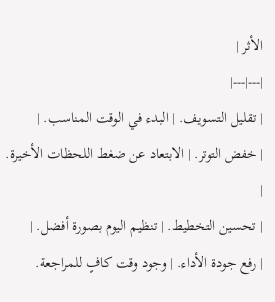الأثر |
|---|---|
| تقليل التسويف. | البدء في الوقت المناسب. |
| خفض التوتر. | الابتعاد عن ضغط اللحظات الأخيرة. |
| تحسين التخطيط. | تنظيم اليوم بصورة أفضل. |
| رفع جودة الأداء. | وجود وقت كافٍ للمراجعة.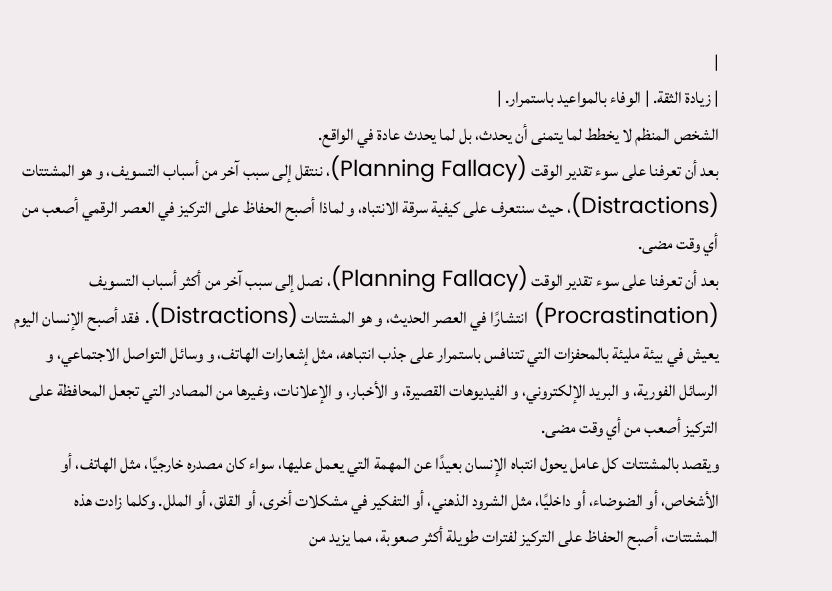|
| زيادة الثقة. | الوفاء بالمواعيد باستمرار. |
الشخص المنظم لا يخطط لما يتمنى أن يحدث، بل لما يحدث عادة في الواقع.
بعد أن تعرفنا على سوء تقدير الوقت (Planning Fallacy)، ننتقل إلى سبب آخر من أسباب التسويف، و هو المشتتات (Distractions)، حيث سنتعرف على كيفية سرقة الانتباه، و لماذا أصبح الحفاظ على التركيز في العصر الرقمي أصعب من أي وقت مضى.
بعد أن تعرفنا على سوء تقدير الوقت (Planning Fallacy)، نصل إلى سبب آخر من أكثر أسباب التسويف (Procrastination) انتشارًا في العصر الحديث، و هو المشتتات (Distractions). فقد أصبح الإنسان اليوم يعيش في بيئة مليئة بالمحفزات التي تتنافس باستمرار على جذب انتباهه، مثل إشعارات الهاتف، و وسائل التواصل الاجتماعي، و الرسائل الفورية، و البريد الإلكتروني، و الفيديوهات القصيرة، و الأخبار، و الإعلانات، وغيرها من المصادر التي تجعل المحافظة على التركيز أصعب من أي وقت مضى.
ويقصد بالمشتتات كل عامل يحول انتباه الإنسان بعيدًا عن المهمة التي يعمل عليها، سواء كان مصدره خارجيًا، مثل الهاتف، أو الأشخاص، أو الضوضاء، أو داخليًا، مثل الشرود الذهني، أو التفكير في مشكلات أخرى، أو القلق، أو الملل. وكلما زادت هذه المشتتات، أصبح الحفاظ على التركيز لفترات طويلة أكثر صعوبة، مما يزيد من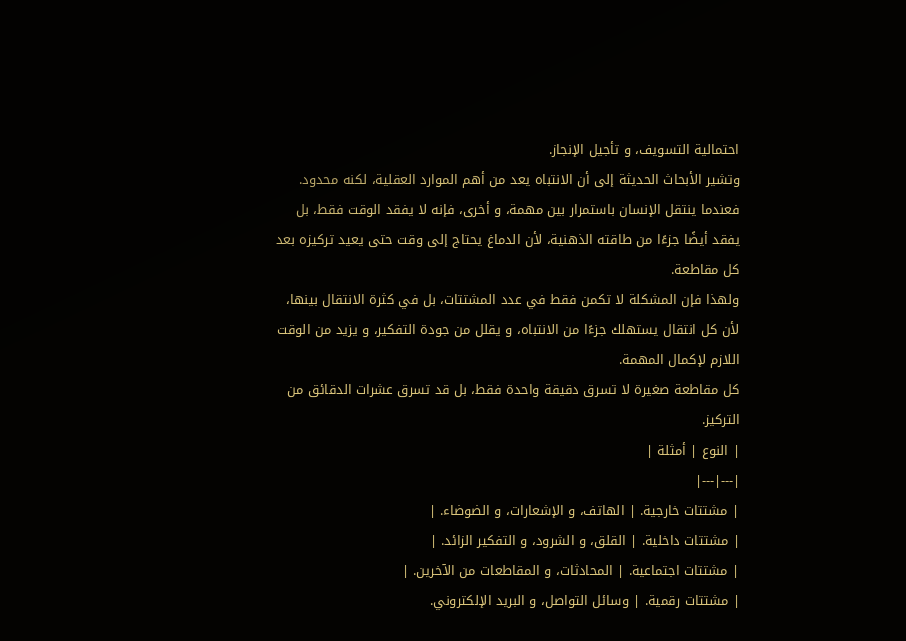احتمالية التسويف، و تأجيل الإنجاز.
وتشير الأبحاث الحديثة إلى أن الانتباه يعد من أهم الموارد العقلية، لكنه محدود. فعندما ينتقل الإنسان باستمرار بين مهمة، و أخرى، فإنه لا يفقد الوقت فقط، بل يفقد أيضًا جزءًا من طاقته الذهنية، لأن الدماغ يحتاج إلى وقت حتى يعيد تركيزه بعد كل مقاطعة.
ولهذا فإن المشكلة لا تكمن فقط في عدد المشتتات، بل في كثرة الانتقال بينها، لأن كل انتقال يستهلك جزءًا من الانتباه، و يقلل من جودة التفكير، و يزيد من الوقت اللازم لإكمال المهمة.
كل مقاطعة صغيرة لا تسرق دقيقة واحدة فقط، بل قد تسرق عشرات الدقائق من التركيز.
| النوع | أمثلة |
|---|---|
| مشتتات خارجية. | الهاتف، و الإشعارات، و الضوضاء. |
| مشتتات داخلية. | القلق، و الشرود، و التفكير الزائد. |
| مشتتات اجتماعية. | المحادثات، و المقاطعات من الآخرين. |
| مشتتات رقمية. | وسائل التواصل، و البريد الإلكتروني.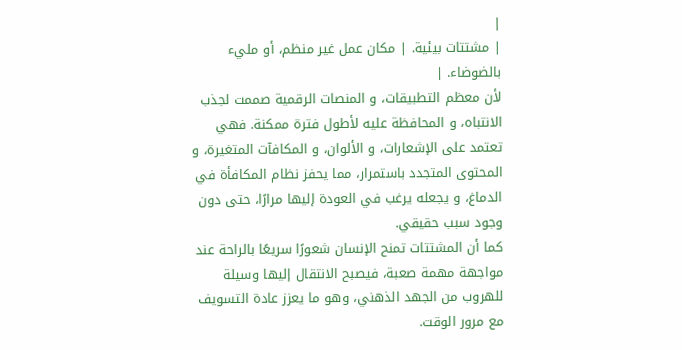|
| مشتتات بيئية. | مكان عمل غير منظم، أو مليء بالضوضاء. |
لأن معظم التطبيقات، و المنصات الرقمية صممت لجذب الانتباه، و المحافظة عليه لأطول فترة ممكنة. فهي تعتمد على الإشعارات، و الألوان، و المكافآت المتغيرة، و المحتوى المتجدد باستمرار، مما يحفز نظام المكافأة في الدماغ، و يجعله يرغب في العودة إليها مرارًا، حتى دون وجود سبب حقيقي.
كما أن المشتتات تمنح الإنسان شعورًا سريعًا بالراحة عند مواجهة مهمة صعبة، فيصبح الانتقال إليها وسيلة للهروب من الجهد الذهني، وهو ما يعزز عادة التسويف مع مرور الوقت.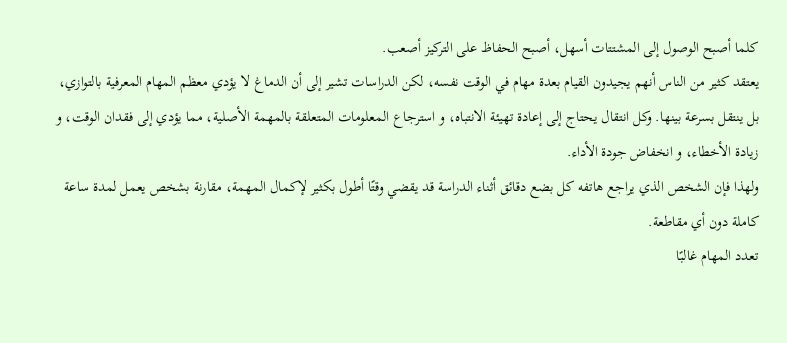كلما أصبح الوصول إلى المشتتات أسهل، أصبح الحفاظ على التركيز أصعب.
يعتقد كثير من الناس أنهم يجيدون القيام بعدة مهام في الوقت نفسه، لكن الدراسات تشير إلى أن الدماغ لا يؤدي معظم المهام المعرفية بالتوازي، بل ينتقل بسرعة بينها. وكل انتقال يحتاج إلى إعادة تهيئة الانتباه، و استرجاع المعلومات المتعلقة بالمهمة الأصلية، مما يؤدي إلى فقدان الوقت، و زيادة الأخطاء، و انخفاض جودة الأداء.
ولهذا فإن الشخص الذي يراجع هاتفه كل بضع دقائق أثناء الدراسة قد يقضي وقتًا أطول بكثير لإكمال المهمة، مقارنة بشخص يعمل لمدة ساعة كاملة دون أي مقاطعة.
تعدد المهام غالبًا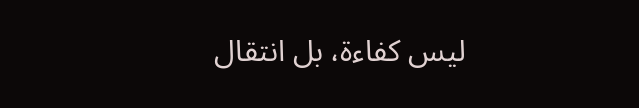ليس كفاءة، بل انتقال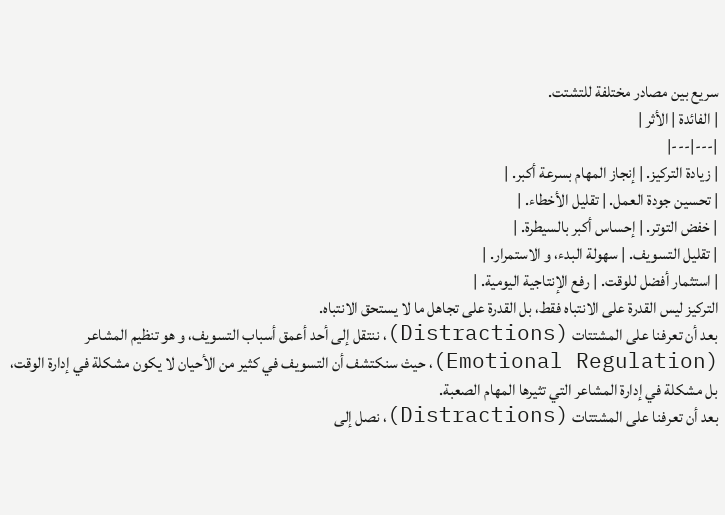سريع بين مصادر مختلفة للتشتت.
| الفائدة | الأثر |
|---|---|
| زيادة التركيز. | إنجاز المهام بسرعة أكبر. |
| تحسين جودة العمل. | تقليل الأخطاء. |
| خفض التوتر. | إحساس أكبر بالسيطرة. |
| تقليل التسويف. | سهولة البدء، و الاستمرار. |
| استثمار أفضل للوقت. | رفع الإنتاجية اليومية. |
التركيز ليس القدرة على الانتباه فقط، بل القدرة على تجاهل ما لا يستحق الانتباه.
بعد أن تعرفنا على المشتتات (Distractions)، ننتقل إلى أحد أعمق أسباب التسويف، و هو تنظيم المشاعر (Emotional Regulation)، حيث سنكتشف أن التسويف في كثير من الأحيان لا يكون مشكلة في إدارة الوقت، بل مشكلة في إدارة المشاعر التي تثيرها المهام الصعبة.
بعد أن تعرفنا على المشتتات (Distractions)، نصل إلى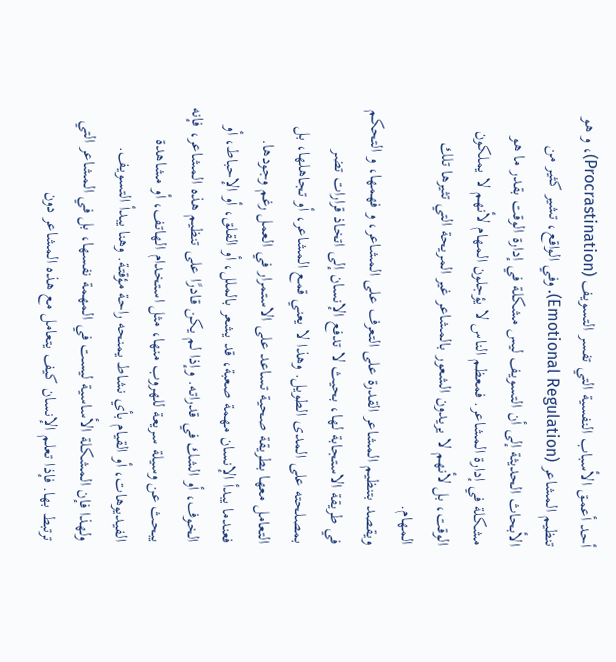أحد أعمق الأسباب النفسية التي تفسر التسويف (Procrastination)، و هو تنظيم المشاعر (Emotional Regulation). وفي الواقع، تشير كثير من الأبحاث الحديثة إلى أن التسويف ليس مشكلة في إدارة الوقت بقدر ما هو مشكلة في إدارة المشاعر. فمعظم الناس لا يؤجلون المهام لأنهم لا يملكون الوقت، بل لأنهم لا يريدون الشعور بالمشاعر غير المريحة التي تثيرها تلك المهام.
ويقصد بتنظيم المشاعر القدرة على التعرف على المشاعر، و فهمها، و التحكم في طريقة الاستجابة لها، بحيث لا تدفع الإنسان إلى اتخاذ قرارات تضر بمصلحته على المدى الطويل. وهذا لا يعني قمع المشاعر، أو تجاهلها، بل التعامل معها بطريقة صحية تساعد على الاستمرار في العمل رغم وجودها.
فعندما يبدأ الإنسان مهمة صعبة، قد يشعر بالملل، أو القلق، أو الإحباط، أو الخوف، أو الشك في قدراته. وإذا لم يكن قادرًا على تنظيم هذه المشاعر، فإنه يبحث عن وسيلة سريعة للهروب منها، مثل استخدام الهاتف، أو مشاهدة الفيديوهات، أو القيام بأي نشاط يمنحه راحة مؤقتة. وهنا يبدأ التسويف.
ولهذا فإن المشكلة الأساسية ليست في المهمة نفسها، بل في المشاعر التي ترتبط بها. فإذا تعلم الإنسان كيف يتعامل مع هذه المشاعر دون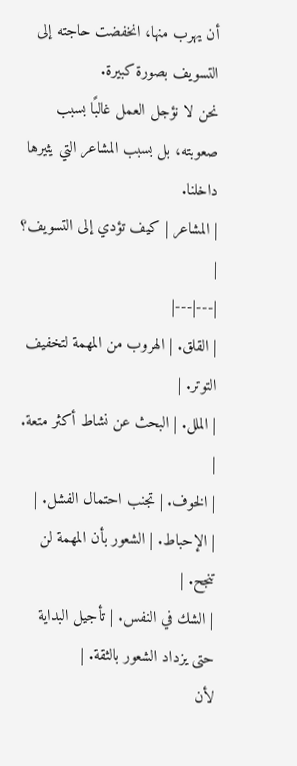أن يهرب منها، انخفضت حاجته إلى التسويف بصورة كبيرة.
نحن لا نؤجل العمل غالبًا بسبب صعوبته، بل بسبب المشاعر التي يثيرها داخلنا.
| المشاعر | كيف تؤدي إلى التسويف؟ |
|---|---|
| القلق. | الهروب من المهمة لتخفيف التوتر. |
| الملل. | البحث عن نشاط أكثر متعة. |
| الخوف. | تجنب احتمال الفشل. |
| الإحباط. | الشعور بأن المهمة لن تنجح. |
| الشك في النفس. | تأجيل البداية حتى يزداد الشعور بالثقة. |
لأن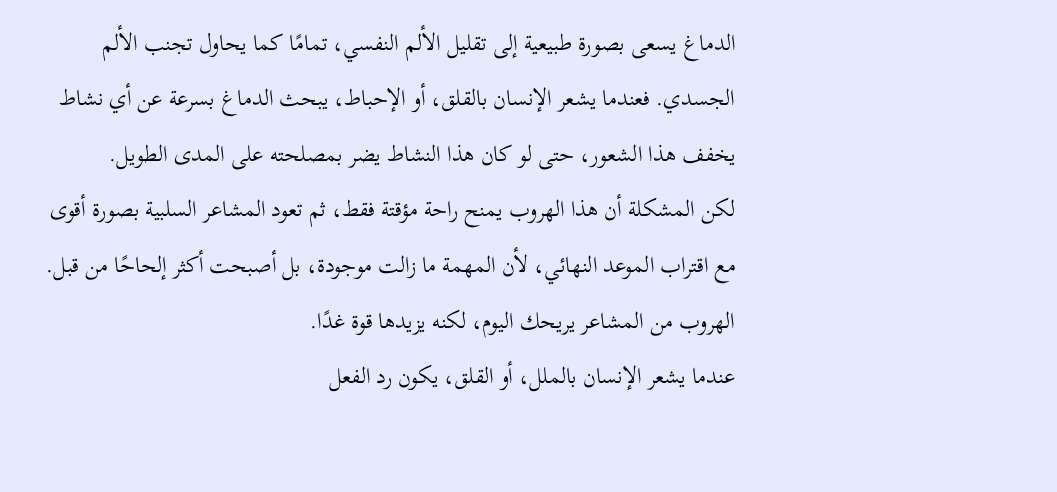الدماغ يسعى بصورة طبيعية إلى تقليل الألم النفسي، تمامًا كما يحاول تجنب الألم الجسدي. فعندما يشعر الإنسان بالقلق، أو الإحباط، يبحث الدماغ بسرعة عن أي نشاط يخفف هذا الشعور، حتى لو كان هذا النشاط يضر بمصلحته على المدى الطويل.
لكن المشكلة أن هذا الهروب يمنح راحة مؤقتة فقط، ثم تعود المشاعر السلبية بصورة أقوى مع اقتراب الموعد النهائي، لأن المهمة ما زالت موجودة، بل أصبحت أكثر إلحاحًا من قبل.
الهروب من المشاعر يريحك اليوم، لكنه يزيدها قوة غدًا.
عندما يشعر الإنسان بالملل، أو القلق، يكون رد الفعل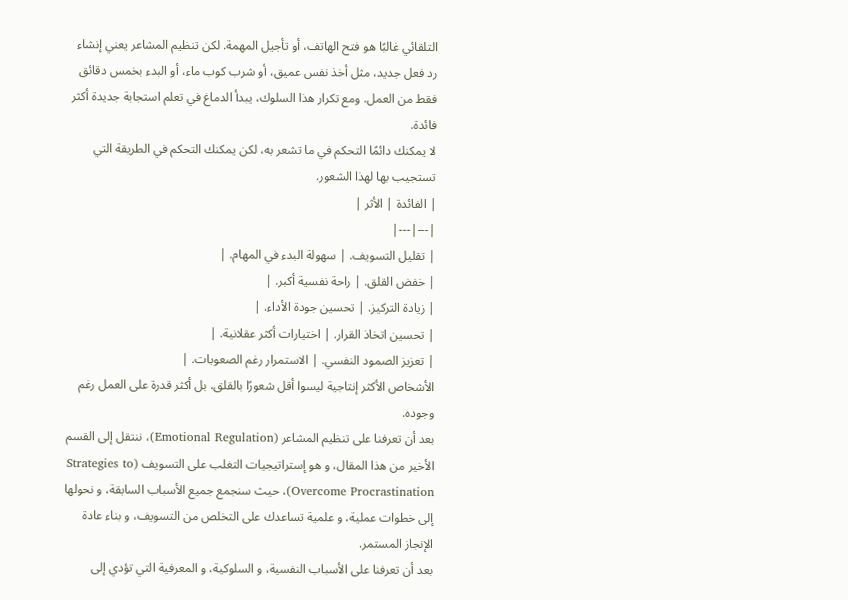التلقائي غالبًا هو فتح الهاتف، أو تأجيل المهمة. لكن تنظيم المشاعر يعني إنشاء رد فعل جديد، مثل أخذ نفس عميق، أو شرب كوب ماء، أو البدء بخمس دقائق فقط من العمل. ومع تكرار هذا السلوك، يبدأ الدماغ في تعلم استجابة جديدة أكثر فائدة.
لا يمكنك دائمًا التحكم في ما تشعر به، لكن يمكنك التحكم في الطريقة التي تستجيب بها لهذا الشعور.
| الفائدة | الأثر |
|---|---|
| تقليل التسويف. | سهولة البدء في المهام. |
| خفض القلق. | راحة نفسية أكبر. |
| زيادة التركيز. | تحسين جودة الأداء. |
| تحسين اتخاذ القرار. | اختيارات أكثر عقلانية. |
| تعزيز الصمود النفسي. | الاستمرار رغم الصعوبات. |
الأشخاص الأكثر إنتاجية ليسوا أقل شعورًا بالقلق، بل أكثر قدرة على العمل رغم وجوده.
بعد أن تعرفنا على تنظيم المشاعر (Emotional Regulation)، ننتقل إلى القسم الأخير من هذا المقال، و هو إستراتيجيات التغلب على التسويف (Strategies to Overcome Procrastination)، حيث سنجمع جميع الأسباب السابقة، و نحولها إلى خطوات عملية، و علمية تساعدك على التخلص من التسويف، و بناء عادة الإنجاز المستمر.
بعد أن تعرفنا على الأسباب النفسية، و السلوكية، و المعرفية التي تؤدي إلى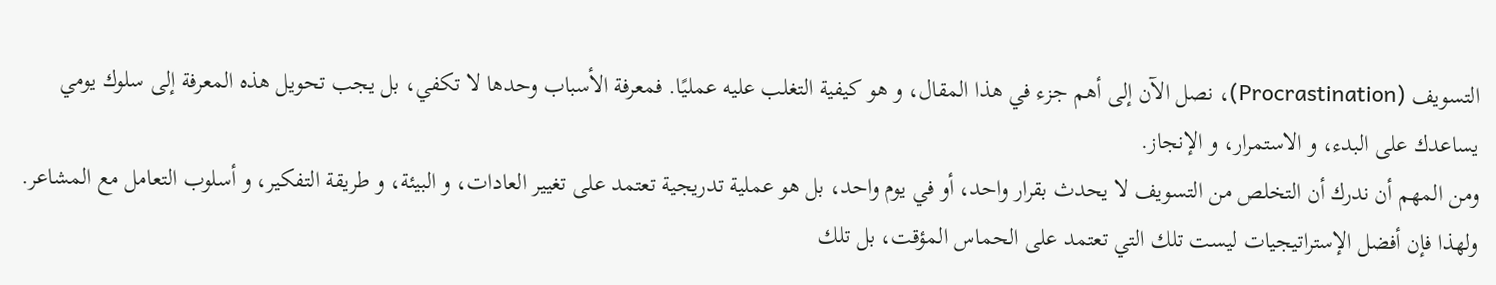التسويف (Procrastination)، نصل الآن إلى أهم جزء في هذا المقال، و هو كيفية التغلب عليه عمليًا. فمعرفة الأسباب وحدها لا تكفي، بل يجب تحويل هذه المعرفة إلى سلوك يومي يساعدك على البدء، و الاستمرار، و الإنجاز.
ومن المهم أن ندرك أن التخلص من التسويف لا يحدث بقرار واحد، أو في يوم واحد، بل هو عملية تدريجية تعتمد على تغيير العادات، و البيئة، و طريقة التفكير، و أسلوب التعامل مع المشاعر. ولهذا فإن أفضل الإستراتيجيات ليست تلك التي تعتمد على الحماس المؤقت، بل تلك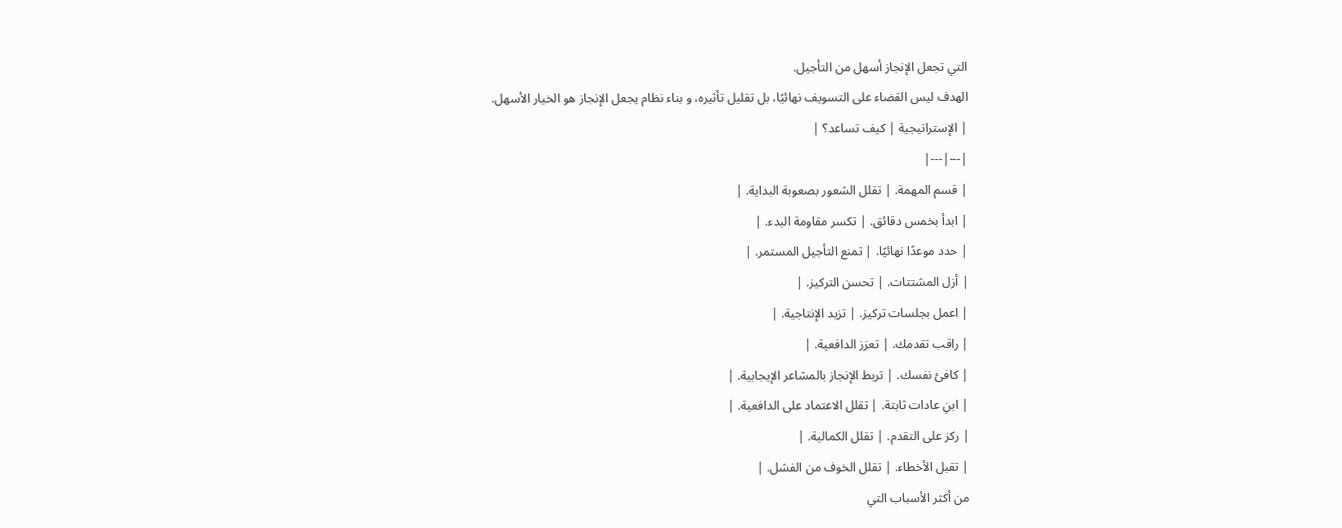التي تجعل الإنجاز أسهل من التأجيل.
الهدف ليس القضاء على التسويف نهائيًا، بل تقليل تأثيره، و بناء نظام يجعل الإنجاز هو الخيار الأسهل.
| الإستراتيجية | كيف تساعد؟ |
|---|---|
| قسم المهمة. | تقلل الشعور بصعوبة البداية. |
| ابدأ بخمس دقائق. | تكسر مقاومة البدء. |
| حدد موعدًا نهائيًا. | تمنع التأجيل المستمر. |
| أزل المشتتات. | تحسن التركيز. |
| اعمل بجلسات تركيز. | تزيد الإنتاجية. |
| راقب تقدمك. | تعزز الدافعية. |
| كافئ نفسك. | تربط الإنجاز بالمشاعر الإيجابية. |
| ابنِ عادات ثابتة. | تقلل الاعتماد على الدافعية. |
| ركز على التقدم. | تقلل الكمالية. |
| تقبل الأخطاء. | تقلل الخوف من الفشل. |
من أكثر الأسباب التي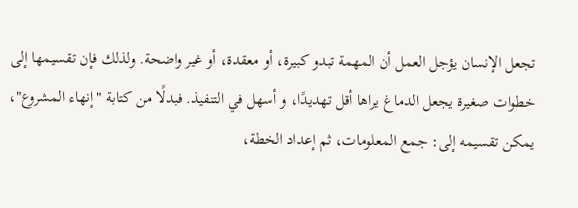تجعل الإنسان يؤجل العمل أن المهمة تبدو كبيرة، أو معقدة، أو غير واضحة. ولذلك فإن تقسيمها إلى خطوات صغيرة يجعل الدماغ يراها أقل تهديدًا، و أسهل في التنفيذ. فبدلًا من كتابة "إنهاء المشروع"، يمكن تقسيمه إلى: جمع المعلومات، ثم إعداد الخطة،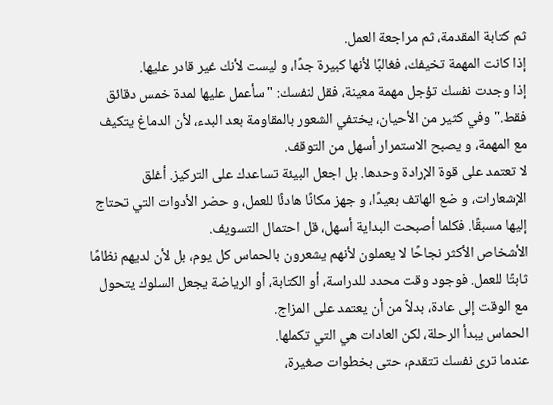ثم كتابة المقدمة، ثم مراجعة العمل.
إذا كانت المهمة تخيفك، فغالبًا لأنها كبيرة جدًا، و ليست لأنك غير قادر عليها.
إذا وجدت نفسك تؤجل مهمة معينة، فقل لنفسك: "سأعمل عليها لمدة خمس دقائق فقط." وفي كثير من الأحيان، يختفي الشعور بالمقاومة بعد البدء، لأن الدماغ يتكيف مع المهمة، و يصبح الاستمرار أسهل من التوقف.
لا تعتمد على قوة الإرادة وحدها. بل اجعل البيئة تساعدك على التركيز. أغلق الإشعارات، و ضع الهاتف بعيدًا، و جهز مكانًا هادئًا للعمل، و حضر الأدوات التي تحتاج إليها مسبقًا. فكلما أصبحت البداية أسهل، قل احتمال التسويف.
الأشخاص الأكثر نجاحًا لا يعملون لأنهم يشعرون بالحماس كل يوم، بل لأن لديهم نظامًا ثابتًا للعمل. فوجود وقت محدد للدراسة، أو الكتابة، أو الرياضة يجعل السلوك يتحول مع الوقت إلى عادة، بدلاً من أن يعتمد على المزاج.
الحماس يبدأ الرحلة، لكن العادات هي التي تكملها.
عندما ترى نفسك تتقدم، حتى بخطوات صغيرة،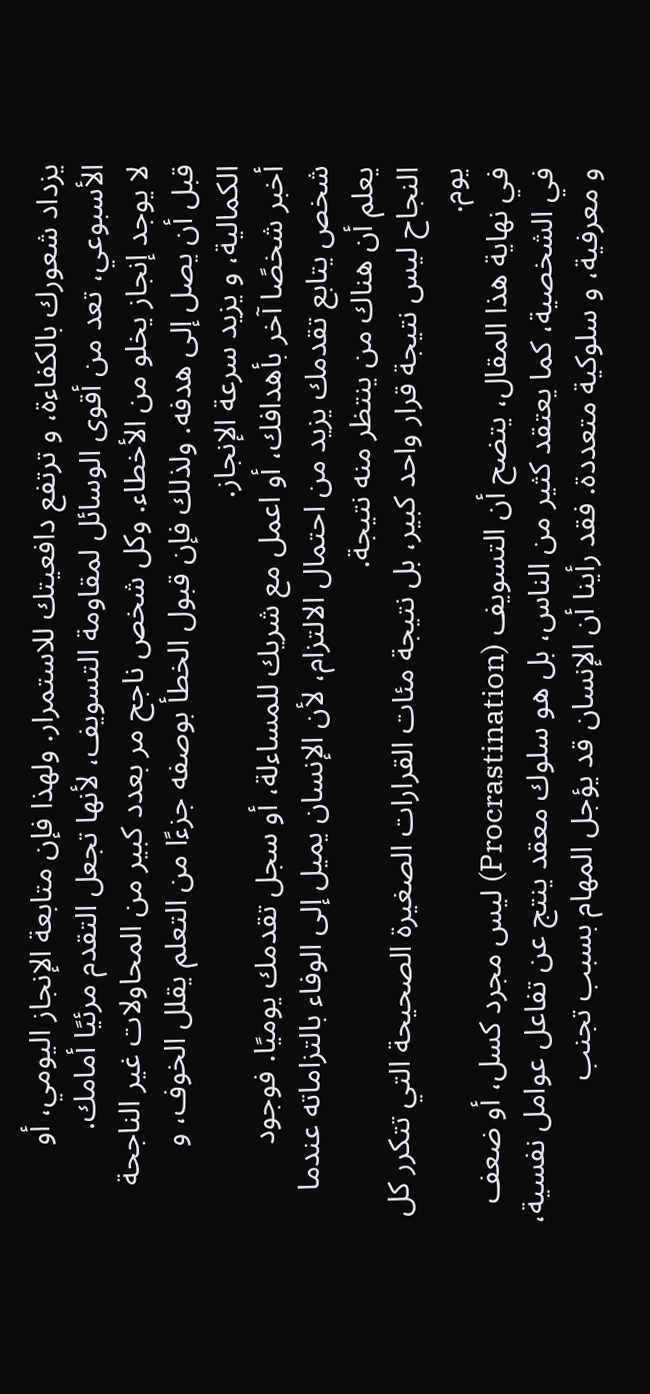يزداد شعورك بالكفاءة، و ترتفع دافعيتك للاستمرار. ولهذا فإن متابعة الإنجاز اليومي، أو الأسبوعي، تعد من أقوى الوسائل لمقاومة التسويف، لأنها تجعل التقدم مرئيًا أمامك.
لا يوجد إنجاز يخلو من الأخطاء. وكل شخص ناجح مر بعدد كبير من المحاولات غير الناجحة قبل أن يصل إلى هدفه. ولذلك فإن قبول الخطأ بوصفه جزءًا من التعلم يقلل الخوف، و الكمالية، و يزيد سرعة الإنجاز.
أخبر شخصًا آخر بأهدافك، أو اعمل مع شريك للمساءلة، أو سجل تقدمك يوميًا. فوجود شخص يتابع تقدمك يزيد من احتمال الالتزام، لأن الإنسان يميل إلى الوفاء بالتزاماته عندما يعلم أن هناك من ينتظر منه نتيجة.
النجاح ليس نتيجة قرار واحد كبير، بل نتيجة مئات القرارات الصغيرة الصحيحة التي تتكرر كل يوم.
في نهاية هذا المقال، يتضح أن التسويف (Procrastination) ليس مجرد كسل، أو ضعف في الشخصية، كما يعتقد كثير من الناس، بل هو سلوك معقد ينتج عن تفاعل عوامل نفسية، و معرفية، و سلوكية متعددة. فقد رأينا أن الإنسان قد يؤجل المهام بسبب تجنب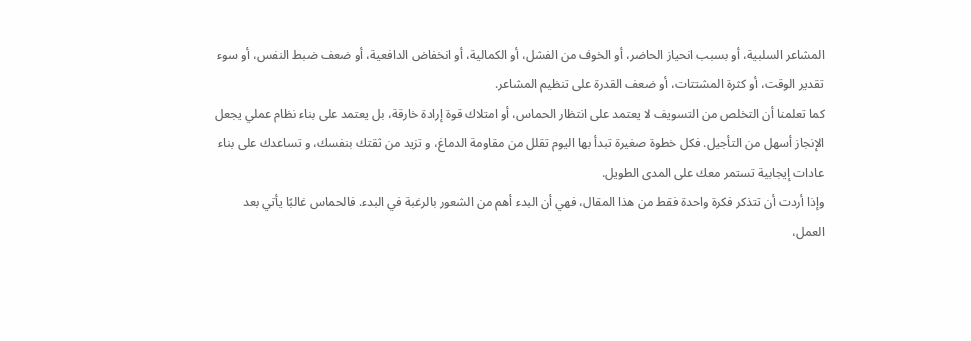المشاعر السلبية، أو بسبب انحياز الحاضر، أو الخوف من الفشل، أو الكمالية، أو انخفاض الدافعية، أو ضعف ضبط النفس، أو سوء تقدير الوقت، أو كثرة المشتتات، أو ضعف القدرة على تنظيم المشاعر.
كما تعلمنا أن التخلص من التسويف لا يعتمد على انتظار الحماس، أو امتلاك قوة إرادة خارقة، بل يعتمد على بناء نظام عملي يجعل الإنجاز أسهل من التأجيل. فكل خطوة صغيرة تبدأ بها اليوم تقلل من مقاومة الدماغ، و تزيد من ثقتك بنفسك، و تساعدك على بناء عادات إيجابية تستمر معك على المدى الطويل.
وإذا أردت أن تتذكر فكرة واحدة فقط من هذا المقال، فهي أن البدء أهم من الشعور بالرغبة في البدء. فالحماس غالبًا يأتي بعد العمل،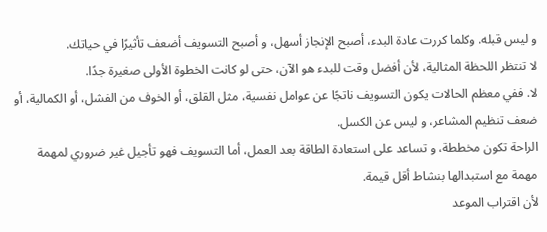و ليس قبله. وكلما كررت عادة البدء، أصبح الإنجاز أسهل، و أصبح التسويف أضعف تأثيرًا في حياتك.
لا تنتظر اللحظة المثالية، لأن أفضل وقت للبدء هو الآن، حتى لو كانت الخطوة الأولى صغيرة جدًا.
لا. ففي معظم الحالات يكون التسويف ناتجًا عن عوامل نفسية، مثل القلق، أو الخوف من الفشل، أو الكمالية، أو ضعف تنظيم المشاعر، و ليس عن الكسل.
الراحة تكون مخططة، و تساعد على استعادة الطاقة بعد العمل، أما التسويف فهو تأجيل غير ضروري لمهمة مهمة مع استبدالها بنشاط أقل قيمة.
لأن اقتراب الموعد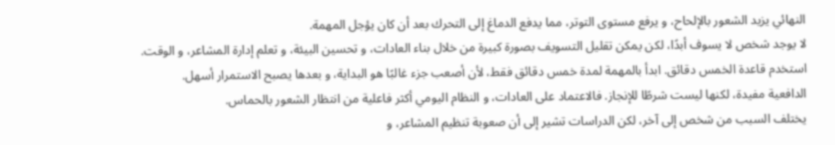النهائي يزيد الشعور بالإلحاح، و يرفع مستوى التوتر، مما يدفع الدماغ إلى التحرك بعد أن كان يؤجل المهمة.
لا يوجد شخص لا يسوف أبدًا، لكن يمكن تقليل التسويف بصورة كبيرة من خلال بناء العادات، و تحسين البيئة، و تعلم إدارة المشاعر، و الوقت.
استخدم قاعدة الخمس دقائق. ابدأ بالمهمة لمدة خمس دقائق فقط، لأن أصعب جزء غالبًا هو البداية، و بعدها يصبح الاستمرار أسهل.
الدافعية مفيدة، لكنها ليست شرطًا للإنجاز. فالاعتماد على العادات، و النظام اليومي أكثر فاعلية من انتظار الشعور بالحماس.
يختلف السبب من شخص إلى آخر، لكن الدراسات تشير إلى أن صعوبة تنظيم المشاعر، و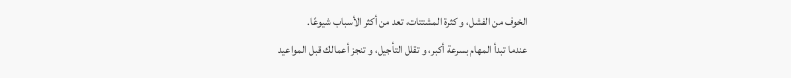الخوف من الفشل، و كثرة المشتتات، تعد من أكثر الأسباب شيوعًا.
عندما تبدأ المهام بسرعة أكبر، و تقلل التأجيل، و تنجز أعمالك قبل المواعيد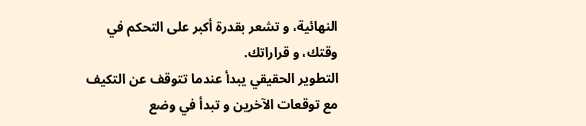النهائية، و تشعر بقدرة أكبر على التحكم في وقتك، و قراراتك.
التطوير الحقيقي يبدأ عندما تتوقف عن التكيف مع توقعات الآخرين و تبدأ في وضع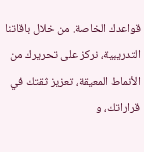قواعدك الخاصة. من خلال باقاتنا التدريبية، نركز على تحريرك من الأنماط المعيقة، تعزيز ثقتك في قراراتك، و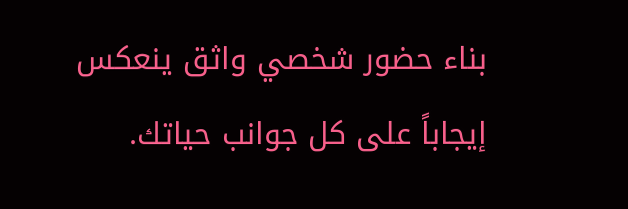بناء حضور شخصي واثق ينعكس إيجاباً على كل جوانب حياتك.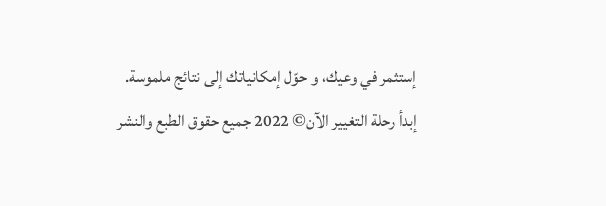إستثمر في وعيك، و حوّل إمكانياتك إلى نتائج ملموسة.
إبدأ رحلة التغيير الآن© 2022 جميع حقوق الطبع والنشر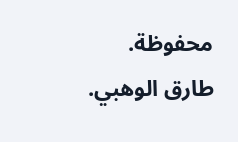محفوظة. طارق الوهبي.